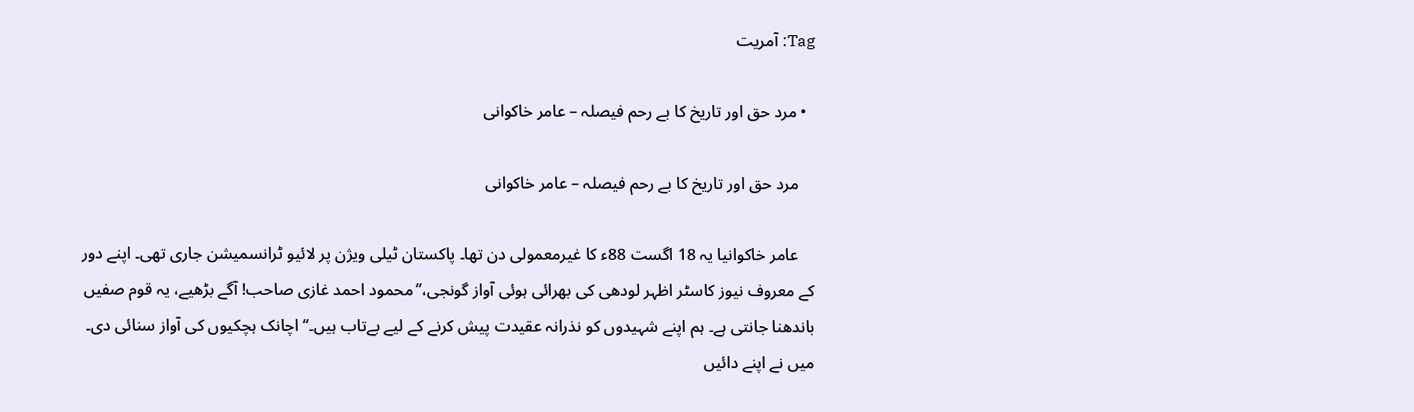Tag: آمریت

  • مرد حق اور تاریخ کا بے رحم فیصلہ – عامر خاکوانی

    مرد حق اور تاریخ کا بے رحم فیصلہ – عامر خاکوانی

    عامر خاکوانیا یہ 18 اگست 88ء کا غیرمعمولی دن تھا۔ پاکستان ٹیلی ویژن پر لائیو ٹرانسمیشن جاری تھی۔ اپنے دور کے معروف نیوز کاسٹر اظہر لودھی کی بھرائی ہوئی آواز گونجی،’’محمود احمد غازی صاحب! آگے بڑھیے، یہ قوم صفیں باندھنا جانتی ہے۔ ہم اپنے شہیدوں کو نذرانہ عقیدت پیش کرنے کے لیے بےتاب ہیں۔‘‘ اچانک ہچکیوں کی آواز سنائی دی۔ میں نے اپنے دائیں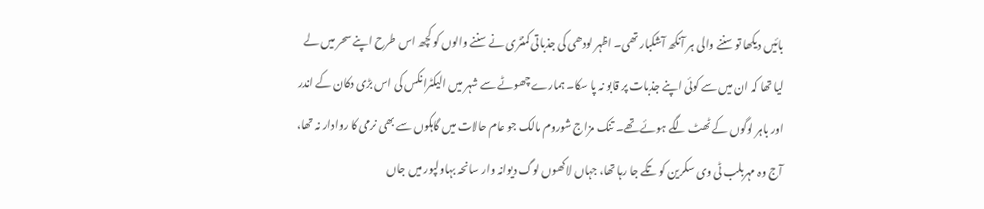بائیں دیکھا تو سننے والی ہر آنکھ آشکبار تھی۔ اظہر لودھی کی جذباتی کمنٹری نے سننے والوں کو کچھ اس طرح اپنے سحر میں لے لیا تھا کہ ان میں سے کوئی اپنے جذبات پر قابو نہ پا سکا۔ ہمارے چھوٹے سے شہر میں الیکٹرانکس کی اس بڑی دکان کے اندر اور باہر لوگوں کے ٹھٹ لگے ہوئے تھے۔ تنک مزاج شوروم مالک جو عام حالات میں گاہکوں سے بھی نرمی کا روادار نہ تھا، آج وہ مہربلب ٹی وی سکرین کو تکے جا رہا تھا، جہاں لاکھوں لوگ دیوانہ وار سانحہ بہاولپور میں جاں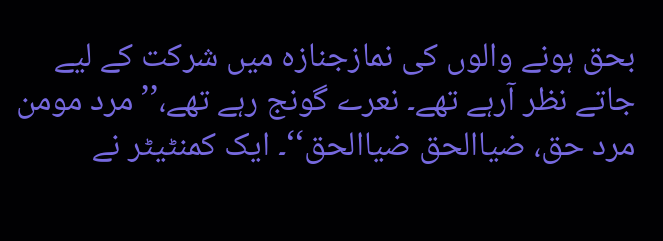بحق ہونے والوں کی نمازجنازہ میں شرکت کے لیے جاتے نظر آرہے تھے۔ نعرے گونج رہے تھے،’’مرد مومن مرد حق، ضیاالحق ضیاالحق‘‘۔ ایک کمنٹیٹر نے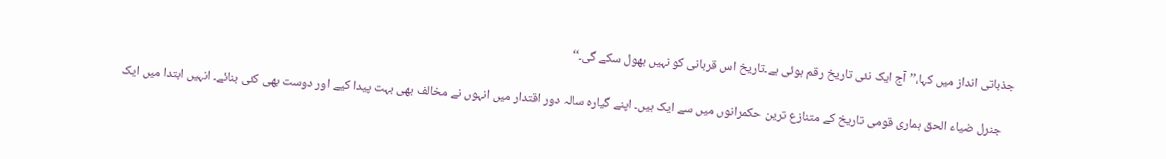جذباتی انداز میں کہا،’’آج ایک نئی تاریخ رقم ہوئی ہے۔تاریخ اس قربانی کو نہیں بھول سکے گی۔‘‘

    جنرل ضیاء الحق ہماری قومی تاریخ کے متنازع ترین حکمرانوں میں سے ایک ہیں۔ اپنے گیارہ سالہ دور اقتدار میں انہوں نے مخالف بھی بہت پیدا کیے اور دوست بھی کئی بنائے۔ انہیں ابتدا میں ایک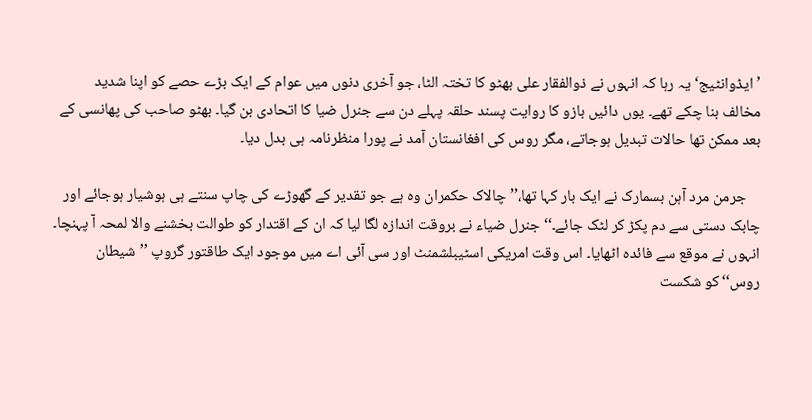’ایڈوانٹیج‘ یہ رہا کہ انہوں نے ذوالفقار علی بھٹو کا تختہ الٹا، جو آخری دنوں میں عوام کے ایک بڑے حصے کو اپنا شدید مخالف بنا چکے تھے۔ یوں دائیں بازو کا روایت پسند حلقہ پہلے دن سے جنرل ضیا کا اتحادی بن گیا۔ بھٹو صاحب کی پھانسی کے بعد ممکن تھا حالات تبدیل ہوجاتے، مگر روس کی افغانستان آمد نے پورا منظرنامہ ہی بدل دیا۔

    جرمن مرد آہن بسمارک نے ایک بار کہا تھا،’’چالاک حکمران وہ ہے جو تقدیر کے گھوڑے کی چاپ سنتے ہی ہوشیار ہوجائے اور چابک دستی سے دم پکڑ کر لٹک جائے۔‘‘ جنرل ضیاء نے بروقت اندازہ لگا لیا کہ ان کے اقتدار کو طوالت بخشنے والا لمحہ آ پہنچا۔ انہوں نے موقع سے فائدہ اٹھایا۔ اس وقت امریکی اسٹیبلشمنٹ اور سی آئی اے میں موجود ایک طاقتور گروپ ’’شیطان روس‘‘کو شکست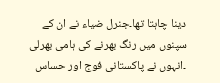دینا چاہتا تھا۔جنرل ضیاء نے ان کے سپنوں میں رنگ بھرنے کی ہامی بھرلی ۔انہوں نے پاکستانی فوج اور حساس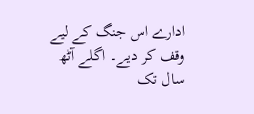ادارے اس جنگ کے لیے وقف کر دیے۔ اگلے آٹھ سال تک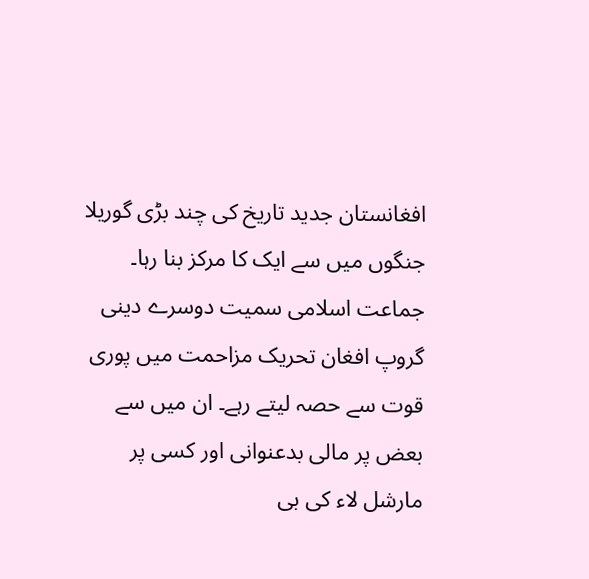افغانستان جدید تاریخ کی چند بڑی گوریلا جنگوں میں سے ایک کا مرکز بنا رہا۔ جماعت اسلامی سمیت دوسرے دینی گروپ افغان تحریک مزاحمت میں پوری قوت سے حصہ لیتے رہے۔ ان میں سے بعض پر مالی بدعنوانی اور کسی پر مارشل لاء کی بی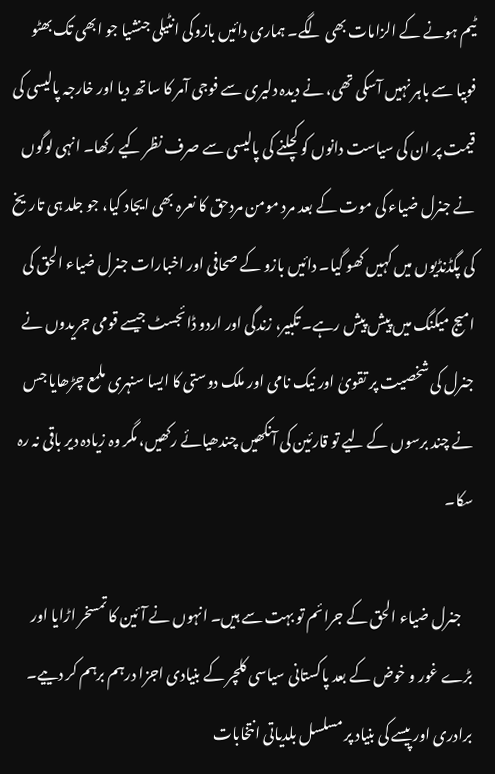ٹیم ہونے کے الزامات بھی لگے۔ ہماری دائیں بازوکی انٹیلی جنشیا جو ابھی تک بھٹو فوبیا سے باہر نہیں آسکی تھی، نے دیدہ دلیری سے فوجی آمر کا ساتھ دیا اور خارجہ پالیسی کی قیمت پر ان کی سیاست دانوں کو کچلنے کی پالیسی سے صرف نظر کیے رکھا۔ انہی لوگوں نے جنرل ضیاء کی موت کے بعد مرد مومن مردحق کا نعرہ بھی ایجاد کیا، جو جلد ہی تاریخ کی پگڈنڈیوں میں کہیں کھو گیا۔ دائیں بازو کے صحافی اور اخبارات جنرل ضیاء الحق کی امیج میکنگ میں پیش پیش رہے۔ تکبیر، زندگی اور اردو ڈائجسٹ جیسے قومی جریدوں نے جنرل کی شخصیت پر تقویٰ اور نیک نامی اور ملک دوستی کا ایسا سنہری ملمع چڑھایا جس نے چند برسوں کے لیے تو قارئین کی آنکھیں چندھیائے رکھیں، مگر وہ زیادہ دیر باقی نہ رہ سکا۔

    جنرل ضیاء الحق کے جرائم تو بہت سے ہیں۔ انہوں نے آئین کا تمسخر اڑایا اور بڑے غور و خوض کے بعد پاکستانی سیاسی کلچر کے بنیادی اجزا درہم برہم کر دییے۔ برادری اور پیسے کی بنیاد پر مسلسل بلدیاتی انتخابات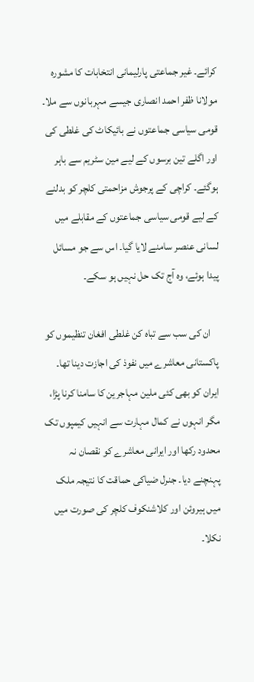کرائے۔ غیر جماعتی پارلیمانی انتخابات کا مشورہ مولانا ظفر احمد انصاری جیسے مہربانوں سے ملا۔ قومی سیاسی جماعتوں نے بائیکاٹ کی غلطی کی اور اگلے تین برسوں کے لیے مین سٹریم سے باہر ہوگئے۔ کراچی کے پرجوش مزاحمتی کلچر کو بدلنے کے لیے قومی سیاسی جماعتوں کے مقابلے میں لسانی عنصر سامنے لایا گیا۔ اس سے جو مسائل پیدا ہوئے، وہ آج تک حل نہیں ہو سکے۔

    ان کی سب سے تباہ کن غلطی افغان تنظیموں کو پاکستانی معاشرے میں نفوذ کی اجازت دینا تھا۔ ایران کو بھی کئی ملین مہاجرین کا سامنا کرنا پڑا، مگر انہوں نے کمال مہارت سے انہیں کیمپوں تک محدود رکھا اور ایرانی معاشرے کو نقصان نہ پہنچنے دیا۔ جنرل ضیاکی حماقت کا نتیجہ ملک میں ہیروئن اور کلاشنکوف کلچر کی صورت میں نکلا۔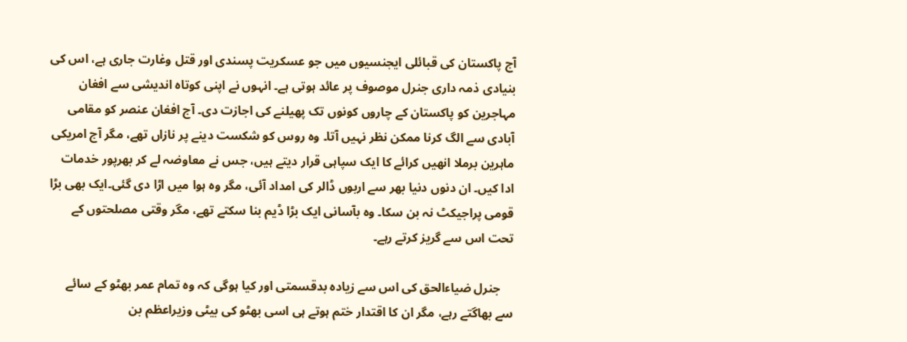آج پاکستان کی قبائلی ایجنسیوں میں جو عسکریت پسندی اور قتل وغارت جاری ہے، اس کی بنیادی ذمہ داری جنرل موصوف پر عائد ہوتی ہے۔ انہوں نے اپنی کوتاہ اندیشی سے افغان مہاجرین کو پاکستان کے چاروں کونوں تک پھیلنے کی اجازت دی۔ آج افغان عنصر کو مقامی آبادی سے الگ کرنا ممکن نظر نہیں آتا۔ وہ روس کو شکست دینے پر نازاں تھے، مگر آج امریکی ماہرین برملا انھیں کرائے کا ایک سپاہی قرار دیتے ہیں، جس نے معاوضہ لے کر بھرپور خدمات ادا کیں۔ ان دنوں دنیا بھر سے اربوں ڈالر کی امداد آئی، مگر وہ ہوا میں اڑا دی گئی۔ایک بھی بڑا قومی پراجیکٹ نہ بن سکا۔ وہ بآسانی ایک بڑا ڈیم بنا سکتے تھے، مگر وقتی مصلحتوں کے تحت اس سے گریز کرتے رہے۔

    جنرل ضیاءالحق کی اس سے زیادہ بدقسمتی اور کیا ہوگی کہ وہ تمام عمر بھٹو کے سائے سے بھاگتے رہے، مگر ان کا اقتدار ختم ہوتے ہی اسی بھٹو کی بیٹی وزیراعظم بن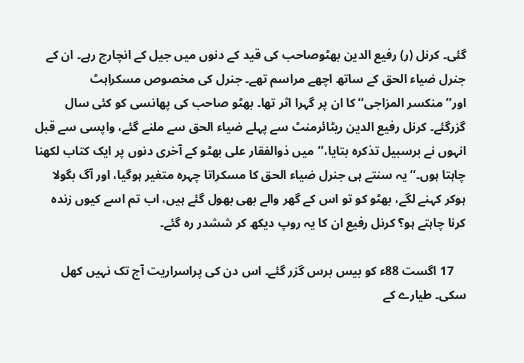گئی۔ کرنل (ر) رفیع الدین بھٹوصاحب کی قید کے دنوں میں جیل کے انچارج رہے۔ ان کے جنرل ضیاء الحق کے ساتھ اچھے مراسم تھے۔ جنرل کی مخصوص مسکراہٹ اور’’منکسر المزاجی‘‘ کا ان پر گہرا اثر تھا۔ بھٹو صاحب کی پھانسی کو کئی سال گزرگئے۔ کرنل رفیع الدین ریٹائرمنٹ سے پہلے ضیاء الحق سے ملنے گئے، واپسی سے قبل انہوں نے برسبیل تذکرہ بتایا،’’میں ذوالفقار علی بھٹو کے آخری دنوں پر ایک کتاب لکھنا چاہتا ہوں۔‘‘یہ سنتے ہی جنرل ضیاء الحق کا مسکراتا چہرہ متغیر ہوگیا، اور آگ بگولا ہوکر کہنے لگے، بھٹو کو تو اس کے گھر والے بھی بھول گئے ہیں، اب تم اسے کیوں زندہ کرنا چاہتے ہو؟ کرنل رفیع ان کا یہ روپ دیکھ کر ششدر رہ گئے۔

    17 اگست 88ء کو بیس برس گزر گئے۔ اس دن کی پراسراریت آج تک نہیں کھل سکی۔ طیارے کے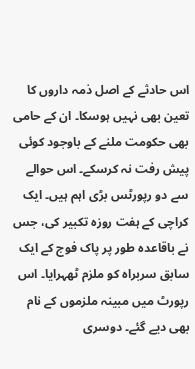اس حادثے کے اصل ذمہ داروں کا تعین بھی نہیں ہوسکا۔ ان کے حامی بھی حکومت ملنے کے باوجود کوئی پیش رفت نہ کرسکے۔ اس حوالے سے دو رپورٹس بڑی اہم ہیں۔ ایک کراچی کے ہفت روزہ تکبیر کی، جس نے باقاعدہ طور پر پاک فوج کے ایک سابق سربراہ کو ملزم ٹھہرایا۔ اس رپورٹ میں مبینہ ملزموں کے نام بھی دیے گئے۔ دوسری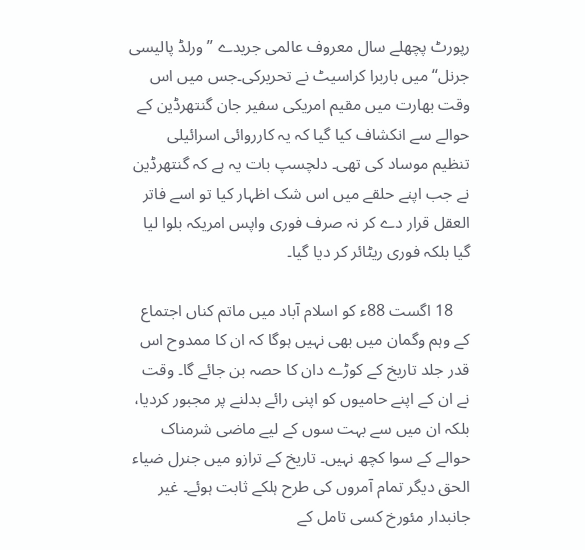رپورٹ پچھلے سال معروف عالمی جریدے ’’ورلڈ پالیسی جرنل‘‘ میں باربرا کراسیٹ نے تحریرکی۔جس میں اس وقت بھارت میں مقیم امریکی سفیر جان گنتھرڈین کے حوالے سے انکشاف کیا گیا کہ یہ کارروائی اسرائیلی تنظیم موساد کی تھی۔ دلچسپ بات یہ ہے کہ گنتھرڈین نے جب اپنے حلقے میں اس شک اظہار کیا تو اسے فاتر العقل قرار دے کر نہ صرف فوری واپس امریکہ بلوا لیا گیا بلکہ فوری ریٹائر کر دیا گیا۔

    18 اگست 88ء کو اسلام آباد میں ماتم کناں اجتماع کے وہم وگمان میں بھی نہیں ہوگا کہ ان کا ممدوح اس قدر جلد تاریخ کے کوڑے دان کا حصہ بن جائے گا۔ وقت نے ان کے اپنے حامیوں کو اپنی رائے بدلنے پر مجبور کردیا، بلکہ ان میں سے بہت سوں کے لیے ماضی شرمناک حوالے کے سوا کچھ نہیں۔ تاریخ کے ترازو میں جنرل ضیاء الحق دیگر تمام آمروں کی طرح ہلکے ثابت ہوئے۔ غیر جانبدار مئورخ کسی تامل کے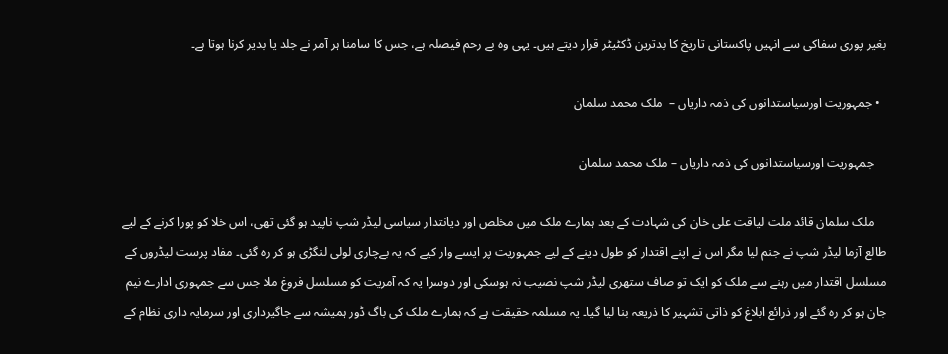بغیر پوری سفاکی سے انہیں پاکستانی تاریخ کا بدترین ڈکٹیٹر قرار دیتے ہیں۔ یہی وہ بے رحم فیصلہ ہے، جس کا سامنا ہر آمر نے جلد یا بدیر کرنا ہوتا ہے۔

  • جمہوریت اورسیاستدانوں کی ذمہ داریاں –  ملک محمد سلمان

    جمہوریت اورسیاستدانوں کی ذمہ داریاں – ملک محمد سلمان

    ملک سلمان قائد ملت لیاقت علی خان کی شہادت کے بعد ہمارے ملک میں مخلص اور دیانتدار سیاسی لیڈر شپ ناپید ہو گئی تھی، اس خلا کو پورا کرنے کے لیے طالع آزما لیڈر شپ نے جنم لیا مگر اس نے اپنے اقتدار کو طول دینے کے لیے جمہوریت پر ایسے وار کیے کہ یہ بےچاری لولی لنگڑی ہو کر رہ گئی۔ مفاد پرست لیڈروں کے مسلسل اقتدار میں رہنے سے ملک کو ایک تو صاف ستھری لیڈر شپ نصیب نہ ہوسکی اور دوسرا یہ کہ آمریت کو مسلسل فروغ ملا جس سے جمہوری ادارے نیم جان ہو کر رہ گئے اور ذرائع ابلاغ کو ذاتی تشہیر کا ذریعہ بنا لیا گیا۔ یہ مسلمہ حقیقت ہے کہ ہمارے ملک کی باگ ڈور ہمیشہ سے جاگیرداری اور سرمایہ داری نظام کے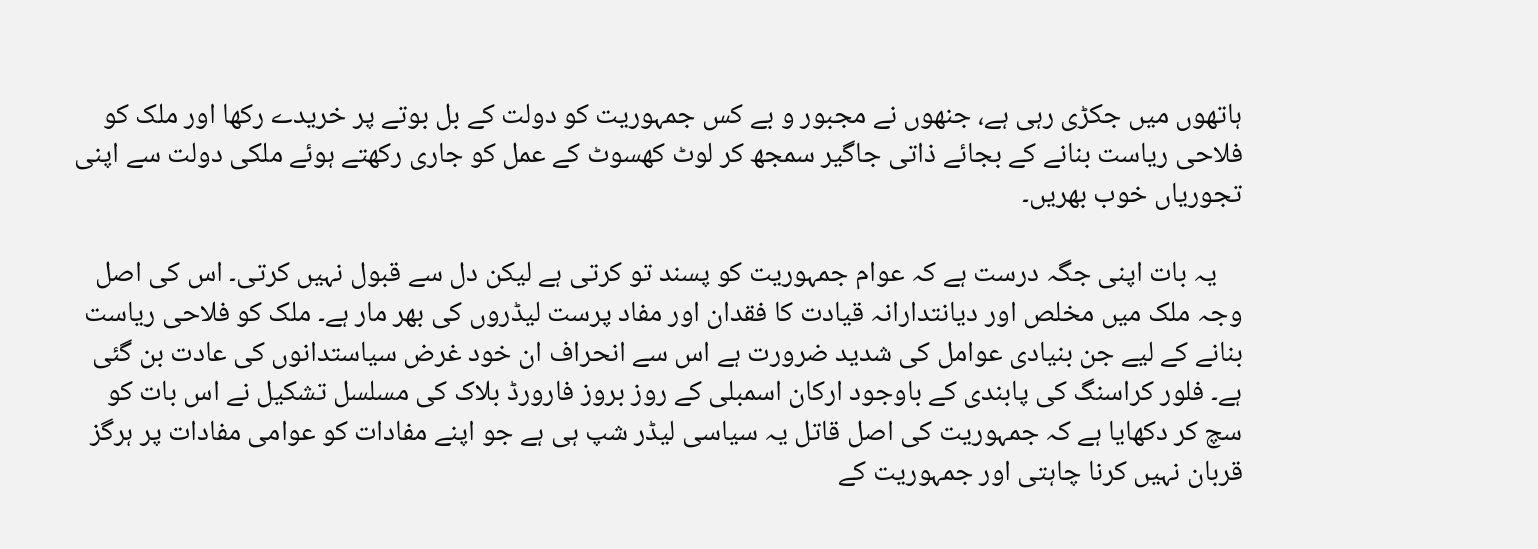ہاتھوں میں جکڑی رہی ہے، جنھوں نے مجبور و بے کس جمہوریت کو دولت کے بل بوتے پر خریدے رکھا اور ملک کو فلاحی ریاست بنانے کے بجائے ذاتی جاگیر سمجھ کر لوٹ کھسوٹ کے عمل کو جاری رکھتے ہوئے ملکی دولت سے اپنی تجوریاں خوب بھریں۔

    یہ بات اپنی جگہ درست ہے کہ عوام جمہوریت کو پسند تو کرتی ہے لیکن دل سے قبول نہیں کرتی۔ اس کی اصل وجہ ملک میں مخلص اور دیانتدارانہ قیادت کا فقدان اور مفاد پرست لیڈروں کی بھر مار ہے۔ ملک کو فلاحی ریاست بنانے کے لیے جن بنیادی عوامل کی شدید ضرورت ہے اس سے انحراف ان خود غرض سیاستدانوں کی عادت بن گئی ہے۔ فلور کراسنگ کی پابندی کے باوجود ارکان اسمبلی کے روز بروز فارورڈ بلاک کی مسلسل تشکیل نے اس بات کو سچ کر دکھایا ہے کہ جمہوریت کی اصل قاتل یہ سیاسی لیڈر شپ ہی ہے جو اپنے مفادات کو عوامی مفادات پر ہرگز قربان نہیں کرنا چاہتی اور جمہوریت کے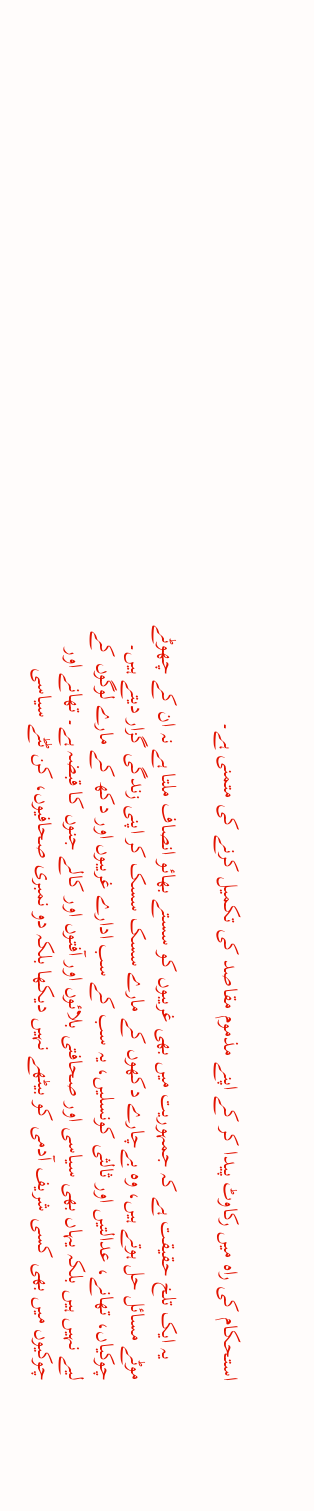استحکام کی راہ میں رکاوٹ پیدا کر کے اپنے مذموم مقاصد کی تکمیل کرنے کی متمنی ہے۔

    یہ ایک تلخ حقیقت ہے کہ جمہوریت میں بھی غریبوں کو سستے بھائو انصاف ملتا ہے نہ ان کے چھوٹے موٹے مسائل حل ہوتے ہیں، وہ بےچارے دکھوں کے مارے سسک سسک کر اپنی زندگی گزار دیتے ہیں۔ چوکیاں، تھانے، عدالتیں اور ثالثی کونسلیں، یہ سب کے سب ادارے غریبوں اور دکھ کے مارے لوگوں کے لیے نہیں ہیں بلکہ یہاں بھی سیاسی اور صحافتی بلائوں اور آفتوں اور کالے جنوں کا قبضہ ہے۔ تھانے اور چوکیوں میں بھی کسی شریف آدمی کو بیٹھے نہیں دیکھا بلکہ دو نمبری صحافیوں، کن ٹٹے سیاسی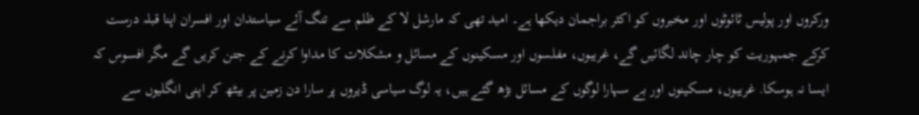ورکروں اور پولیس ٹائوٹوں اور مخبروں کو اکثر براجمان دیکھا ہے۔ امید تھی کہ مارشل لا کے ظلم سے تنگ آئے سیاستدان اور افسران اپنا قبلہ درست کرکے جمہوریت کو چار چاند لگائیں گے، غریبوں، مفلسوں اور مسکینوں کے مسائل و مشکلات کا مداوا کرنے کے جتن کریں گے مگر افسوس کہ ایسا نہ ہوسکا. غریبوں، مسکینوں اور بے سہارا لوگوں کے مسائل بڑھ گئے ہیں، یہ لوگ سیاسی ڈیروں پر سارا دن زمین پر بیٹھ کر اپنی انگلیوں سے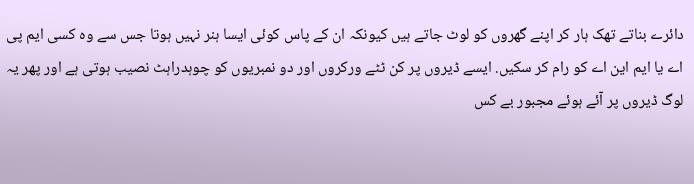دائرے بناتے تھک ہار کر اپنے گھروں کو لوٹ جاتے ہیں کیونکہ ان کے پاس کوئی ایسا ہنر نہیں ہوتا جس سے وہ کسی ایم پی اے یا ایم این اے کو رام کر سکیں. ایسے ڈیروں پر کن ٹٹے ورکروں اور دو نمبریوں کو چوہدراہٹ نصیب ہوتی ہے اور پھر یہ لوگ ڈیروں پر آئے ہوئے مجبور بے کس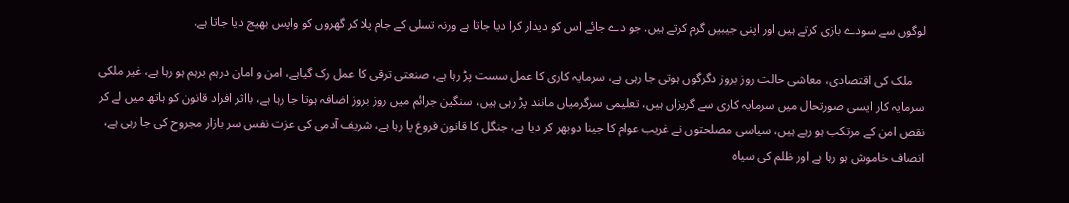لوگوں سے سودے بازی کرتے ہیں اور اپنی جیبیں گرم کرتے ہیں. جو دے جائے اس کو دیدار کرا دیا جاتا ہے ورنہ تسلی کے جام پلا کر گھروں کو واپس بھیج دیا جاتا ہے.

    ملک کی اقتصادی، معاشی حالت روز بروز دگرگوں ہوتی جا رہی ہے، سرمایہ کاری کا عمل سست پڑ رہا ہے، صنعتی ترقی کا عمل رک گیاہے، امن و امان درہم برہم ہو رہا ہے، غیر ملکی سرمایہ کار ایسی صورتحال میں سرمایہ کاری سے گریزاں ہیں، تعلیمی سرگرمیاں مانند پڑ رہی ہیں، سنگین جرائم میں روز بروز اضافہ ہوتا جا رہا ہے، بااثر افراد قانون کو ہاتھ میں لے کر نقص امن کے مرتکب ہو رہے ہیں، سیاسی مصلحتوں نے غریب عوام کا جینا دوبھر کر دیا ہے، جنگل کا قانون فروغ پا رہا ہے، شریف آدمی کی عزت نفس سر بازار مجروح کی جا رہی ہے، انصاف خاموش ہو رہا ہے اور ظلم کی سیاہ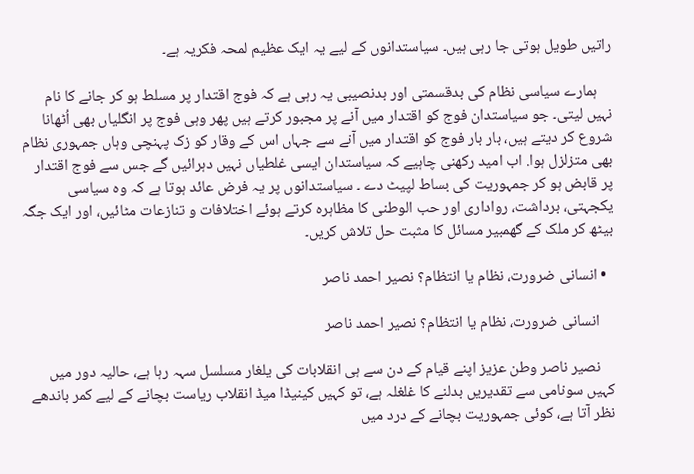راتیں طویل ہوتی جا رہی ہیں۔ سیاستدانوں کے لیے یہ ایک عظیم لمحہ فکریہ ہے۔

    ہمارے سیاسی نظام کی بدقسمتی اور بدنصیبی یہ رہی ہے کہ فوج اقتدار پر مسلط ہو کر جانے کا نام نہیں لیتی۔ جو سیاستدان فوج کو اقتدار میں آنے پر مجبور کرتے ہیں پھر وہی فوج پر انگلیاں بھی اُٹھانا شروع کر دیتے ہیں، بار بار فوج کو اقتدار میں آنے سے جہاں اس کے وقار کو زک پہنچی وہاں جمہوری نظام بھی متزلزل ہوا. اب امید رکھنی چاہیے کہ سیاستدان ایسی غلطیاں نہیں دہرائیں گے جس سے فوج اقتدار پر قابض ہو کر جمہوریت کی بساط لپیٹ دے ۔ سیاستدانوں پر یہ فرض عائد ہوتا ہے کہ وہ سیاسی یکجہتی، برداشت، رواداری اور حب الوطنی کا مظاہرہ کرتے ہوئے اختلافات و تنازعات مٹائیں، اور ایک جگہ بیٹھ کر ملک کے گھمبیر مسائل کا مثبت حل تلاش کریں۔

  • انسانی ضرورت، نظام یا انتظام؟ نصیر احمد ناصر

    انسانی ضرورت، نظام یا انتظام؟ نصیر احمد ناصر

    نصیر ناصر وطن عزیز اپنے قیام کے دن سے ہی انقلابات کی یلغار مسلسل سہہ رہا ہے، حالیہ دور میں کہیں سونامی سے تقدیریں بدلنے کا غلغلہ ہے، تو کہیں کینیڈا میڈ انقلاب ریاست بچانے کے لیے کمر باندھے نظر آتا ہے، کوئی جمہوریت بچانے کے درد میں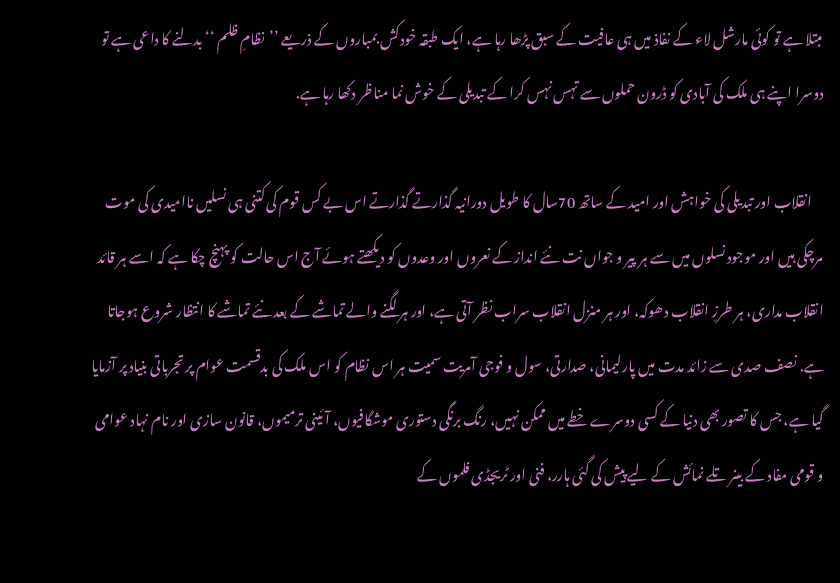مبتلا ہے تو کوئی مارشل لاء کے نفاذ میں ہی عافیت کے سبق پڑھا رہا ہے، ایک طبقہ خودکش بمباروں کے ذریعے ’’نظامِ ظلم ‘‘ بدلنے کا داعی ہے تو دوسرا اپنے ہی ملک کی آبادی کو ڈرون حملوں سے تہس نہس کرا کے تبدیلی کے خوش نما مناظر دکھا رہا ہے.

    انقلاب اور تبدیلی کی خواہش اور امید کے ساتھ 70سال کا طویل دورانیہ گذارتے گذارتے اس بے کس قوم کی کتنی ہی نسلیں ناامیدی کی موت مرچکی ہیں اور موجود نسلوں میں سے ہر پیر و جواں نت نئے انداز کے نعروں اور وعدوں کو دیکھتے ہوئے آج اس حالت کو پہنچ چکا ہے کہ اسے ہر قائد انقلاب مداری، ہر طرزِ انقلاب دھوکہ، اور ہر منزل انقلاب سراب نظر آتی ہے، اور ہر لگنے والے تماشے کے بعد نئے تماشے کا انتظار شروع ہوجاتا ہے. نصف صدی سے زائد مدت میں پارلیمانی، صدارتی، سول و فوجی آمریت سمیت ہر اس نظام کو اس ملک کی بدقسمت عوام پر تجرباتی بنیاد پر آزمایا گیا ہے، جس کا تصور بھی دنیا کے کسی دوسرے خطے میں ممکن نہیں، رنگ برنگی دستوری موشگافیوں، آئینی ترمیموں، قانون سازی اور نام نہاد عوامی و قومی مفاد کے بینر تلے نمائش کے لیے پیش کی گئی ہارر، فنی اور ٹریجڈی فلموں کے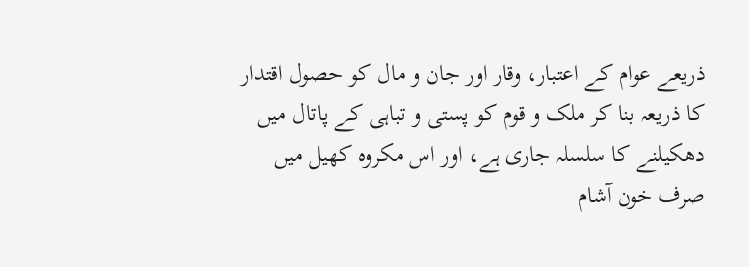ذریعے عوام کے اعتبار، وقار اور جان و مال کو حصول اقتدار کا ذریعہ بنا کر ملک و قوم کو پستی و تباہی کے پاتال میں دھکیلنے کا سلسلہ جاری ہے، اور اس مکروہ کھیل میں صرف خون آشام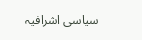سیاسی اشرافیہ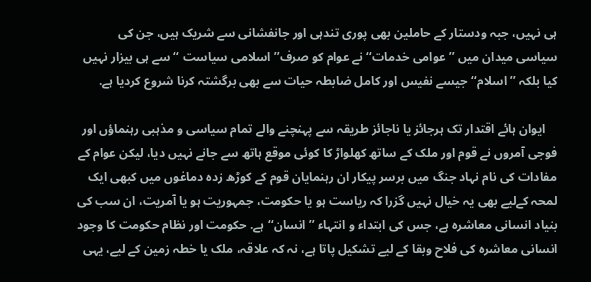ہی نہیں، جبہ ودستار کے حاملین بھی پوری تندہی اور جانفشانی سے شریک ہیں، جن کی سیاسی میدان میں ’’عوامی خدمات‘‘ نے عوام کو صرف’’ اسلامی سیاست ‘‘سے ہی بیزار نہیں کیا بلکہ ’’اسلام‘‘جیسے نفیس اور کامل ضابطہ حیات سے بھی برگشتہ کرنا شروع کردیا ہے.

    ایوان ہائے اقتدار تک ہرجائز یا ناجائز طریقہ سے پہنچنے والے تمام سیاسی و مذہبی رہنماؤں اور فوجی آمروں نے قوم اور ملک کے ساتھ کھلواڑ کا کوئی موقع ہاتھ سے جانے نہیں دیا، لیکن عوام کے مفادات کی نام نہاد جنگ میں برسر پیکار ان رہنمایان قوم کے کوڑھ زدہ دماغوں میں کبھی ایک لمحہ کےلیے بھی یہ خیال نہیں گزرا کہ ریاست ہو یا حکومت، جمہوریت ہو یا آمریت، ان سب کی بنیاد انسانی معاشرہ ہے، جس کی ابتداء و انتہاء ’’انسان‘‘ہے. حکومت اور نظام حکومت کا وجود انسانی معاشرہ کی فلاح وبقا کے لیے تشکیل پاتا ہے، نہ کہ علاقہ، ملک یا خطہ زمین کے لیے، یہی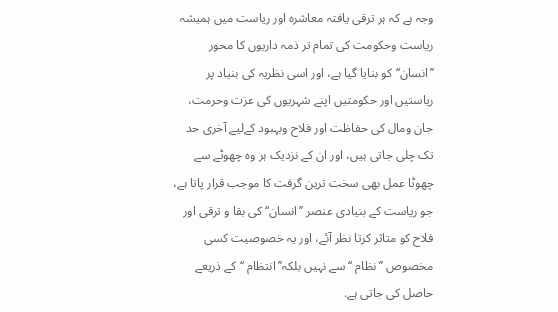وجہ ہے کہ ہر ترقی یافتہ معاشرہ اور ریاست میں ہمیشہ ریاست وحکومت کی تمام تر ذمہ داریوں کا محور ’’انسان‘‘کو بنایا گیا ہے، اور اسی نظریہ کی بنیاد پر ریاستیں اور حکومتیں اپنے شہریوں کی عزت وحرمت، جان ومال کی حفاظت اور فلاح وبہبود کےلیے آخری حد تک چلی جاتی ہیں، اور ان کے نزدیک ہر وہ چھوٹے سے چھوٹا عمل بھی سخت ترین گرفت کا موجب قرار پاتا ہے، جو ریاست کے بنیادی عنصر ’’انسان‘‘ کی بقا و ترقی اور فلاح کو متاثر کرتا نظر آئے، اور یہ خصوصیت کسی مخصوص ’’نظام ‘‘سے نہیں بلکہ’’ انتظام ‘‘کے ذریعے حاصل کی جاتی ہے.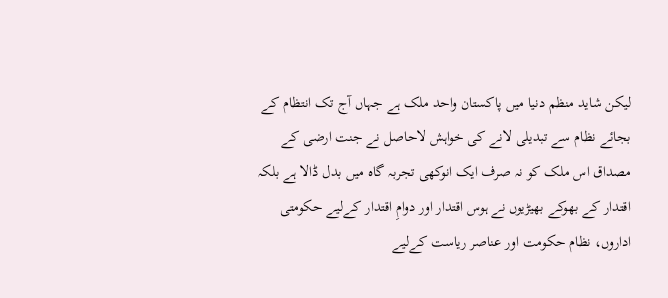لیکن شاید منظم دنیا میں پاکستان واحد ملک ہے جہاں آج تک انتظام کے بجائے نظام سے تبدیلی لانے کی خواہش لاحاصل نے جنت ارضی کے مصداق اس ملک کو نہ صرف ایک انوکھی تجربہ گاہ میں بدل ڈالا ہے بلکہ اقتدار کے بھوکے بھیڑیوں نے ہوس اقتدار اور دوامِ اقتدار کےلیے حکومتی اداروں، نظام حکومت اور عناصر ریاست کےلیے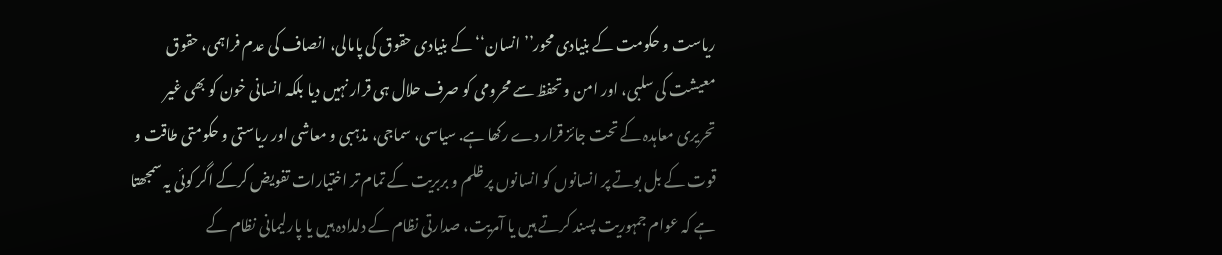ریاست و حکومت کے بنیادی محور’’انسان‘‘ کے بنیادی حقوق کی پامالی، انصاف کی عدم فراہمی، حقوق معیشت کی سلبی، اور امن و تحفظ سے محرومی کو صرف حلال ہی قرار نہیں دیا بلکہ انسانی خون کو بھی غیر تحریری معاہدہ کے تحت جائز قرار دے رکھا ہے. سیاسی، سماجی، مذہبی و معاشی اور ریاستی و حکومتی طاقت و قوت کے بل بوتے پر انسانوں کو انسانوں پر ظلم و بربریت کے تمام تر اختیارات تفویض کرکے اگر کوئی یہ سمجھتا ہے کہ عوام جمہوریت پسند کرتے ہیں یا آمریت، صدارتی نظام کے دلدادہ ہیں یا پارلیمانی نظام کے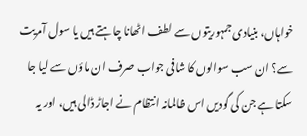خواہاں، بنیادی جمہوریتوں سے لطف اٹھانا چاہتے ہیں یا سول آمریت سے؟ ان سب سوالوں کا شافی جواب صرف ان ماؤں سے لیا جا سکتا ہے جن کی گودیں اس ظالمانہ انتظام نے اجاڑ ڈالی ہیں، اور یہ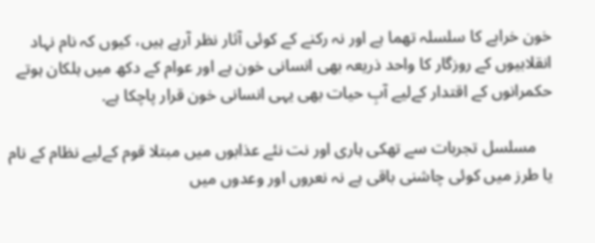خون خرابے کا سلسلہ تھما ہے اور نہ رکنے کے کوئی آثار نظر آرہے ہیں، کیوں کہ نام نہاد انقلابیوں کے روزگار کا واحد ذریعہ بھی انسانی خون ہے اور عوام کے دکھ میں ہلکان ہوتے حکمرانوں کے اقتدار کےلیے آبِ حیات بھی یہی انسانی خون قرار پاچکا ہے.

    مسلسل تجربات سے تھکی ہاری اور نت نئے عذابوں میں مبتلا قوم کےلیے نظام کے نام یا طرز میں کوئی چاشنی باقی ہے نہ نعروں اور وعدوں میں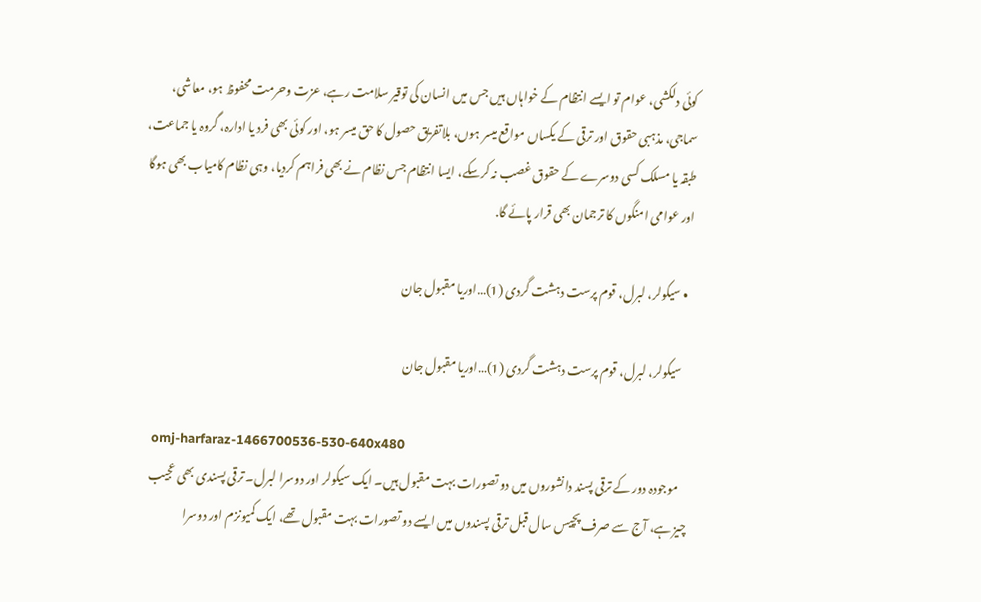کوئی دلکشی، عوام تو ایسے انتظام کے خواہاں ہیں جس میں انسان کی توقیر سلامت رہے، عزت وحرمت محفوظ ہو، معاشی، سماجی، مذہبی حقوق اور ترقی کے یکساں مواقع میسر ہوں، بلاتفریق حصول کا حق میسر ہو، اور کوئی بھی فرد یا ادارہ، گروہ یا جماعت، طبقہ یا مسلک کسی دوسرے کے حقوق غصب نہ کرسکے، ایسا انتظام جس نظام نے بھی فراہم کردیا، وہی نظام کامیاب بھی ہوگا اور عوامی امنگوں کا ترجمان بھی قرار پائے گا.

  • سیکولر، لبرل، قوم پرست دہشت گردی (1)…اوریا مقبول جان

    سیکولر، لبرل، قوم پرست دہشت گردی (1)…اوریا مقبول جان

    omj-harfaraz-1466700536-530-640x480
    موجودہ دور کے ترقی پسند دانشوروں میں دو تصورات بہت مقبول ہیں۔ ایک سیکولر اور دوسرا لبرل۔ ترقی پسندی بھی عجیب چیز ہے، آج سے صرف پچیس سال قبل ترقی پسندوں میں ایسے دو تصورات بہت مقبول تھے، ایک کمیونزم اور دوسرا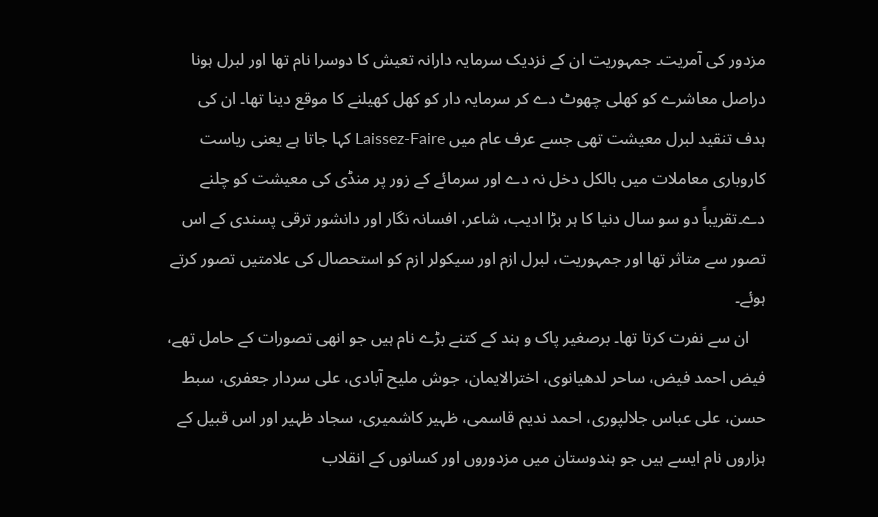مزدور کی آمریت۔ جمہوریت ان کے نزدیک سرمایہ دارانہ تعیش کا دوسرا نام تھا اور لبرل ہونا دراصل معاشرے کو کھلی چھوٹ دے کر سرمایہ دار کو کھل کھیلنے کا موقع دینا تھا۔ ان کی ہدف تنقید لبرل معیشت تھی جسے عرف عام میں Laissez-Faire کہا جاتا ہے یعنی ریاست کاروباری معاملات میں بالکل دخل نہ دے اور سرمائے کے زور پر منڈی کی معیشت کو چلنے دے۔تقریباً دو سو سال دنیا کا ہر بڑا ادیب، شاعر، افسانہ نگار اور دانشور ترقی پسندی کے اس تصور سے متاثر تھا اور جمہوریت، لبرل ازم اور سیکولر ازم کو استحصال کی علامتیں تصور کرتے ہوئے۔
    ان سے نفرت کرتا تھا۔ برصغیر پاک و ہند کے کتنے بڑے نام ہیں جو انھی تصورات کے حامل تھے، فیض احمد فیض، ساحر لدھیانوی، اخترالایمان، جوش ملیح آبادی، علی سردار جعفری، سبط حسن، علی عباس جلالپوری، احمد ندیم قاسمی، ظہیر کاشمیری، سجاد ظہیر اور اس قبیل کے ہزاروں نام ایسے ہیں جو ہندوستان میں مزدوروں اور کسانوں کے انقلاب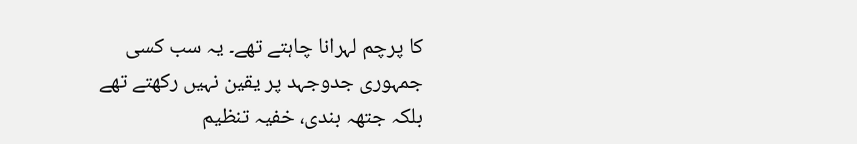کا پرچم لہرانا چاہتے تھے۔ یہ سب کسی جمہوری جدوجہد پر یقین نہیں رکھتے تھے بلکہ جتھہ بندی، خفیہ تنظیم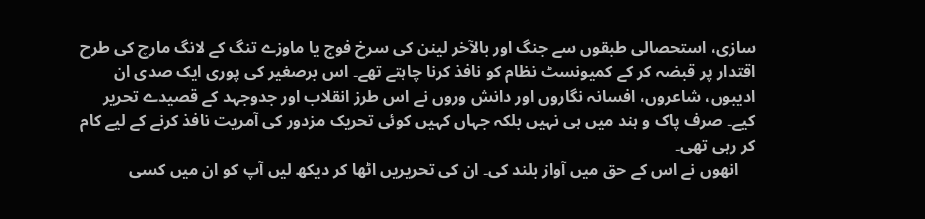سازی، استحصالی طبقوں سے جنگ اور بالآخر لینن کی سرخ فوج یا ماوزے تنگ کے لانگ مارچ کی طرح اقتدار پر قبضہ کر کے کمیونسٹ نظام کو نافذ کرنا چاہتے تھے۔ اس برصغیر کی پوری ایک صدی ان ادیبوں، شاعروں، افسانہ نگاروں اور دانش وروں نے اس طرز انقلاب اور جدوجہد کے قصیدے تحریر کیے۔ صرف پاک و ہند میں ہی نہیں بلکہ جہاں کہیں کوئی تحریک مزدور کی آمریت نافذ کرنے کے لیے کام کر رہی تھی۔
    انھوں نے اس کے حق میں آواز بلند کی۔ ان کی تحریریں اٹھا کر دیکھ لیں آپ کو ان میں کسی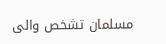مسلمان تشخص والی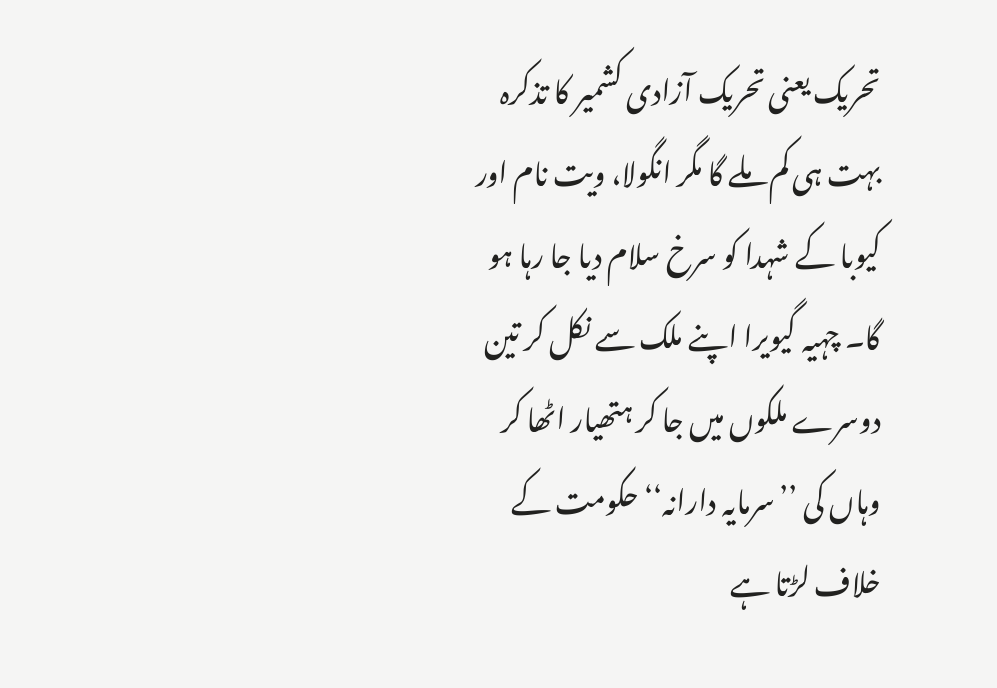تحریک یعنی تحریک آزادی کشمیر کا تذکرہ بہت ہی کم ملے گا مگر انگولا، ویت نام اور کیوبا کے شہدا کو سرخ سلام دیا جا رہا ہو گا۔ چہیہ گیویرا اپنے ملک سے نکل کر تین دوسرے ملکوں میں جا کر ہتھیار اٹھا کر وہاں کی ’’سرمایہ دارانہ‘‘ حکومت کے خلاف لڑتا ہے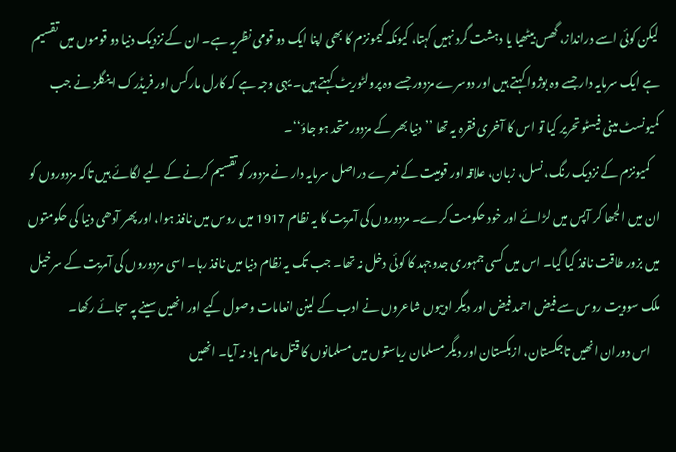لیکن کوئی اسے درانداز، گھس بیٹھیا یا دہشت گرد نہیں کہتا، کیونکہ کیمونزم کا بھی اپنا ایک دو قومی نظریہ ہے۔ ان کے نزدیک دنیا دو قوموں میں تقسیم ہے ایک سرمایہ دار جسے وہ بوژوا کہتے ہیں اور دوسرے مزدور جسے وہ پرولٹوریٹ کہتے ہیں۔ یہی وجہ ہے کہ کارل مارکس اور فریڈرک اینگلز نے جب کمیونسٹ مینی فیسٹو تحریر کیا تو اس کا آخری فقرہ یہ تھا ’’دنیا بھر کے مزدور متحد ہو جاؤ‘‘۔
    کمیونزم کے نزدیک رنگ، نسل، زبان، علاقہ اور قومیت کے نعرے دراصل سرمایہ دار نے مزدور کو تقسیم کرنے کے لیے لگائے ہیں تاکہ مزدوروں کو ان میں الجھا کر آپس میں لڑائے اور خود حکومت کرے۔ مزدوروں کی آمریت کا یہ نظام 1917 میں روس میں نافذ ہوا، اور پھر آدھی دنیا کی حکومتوں میں بزور طاقت نافذ کیا گیا۔ اس میں کسی جمہوری جدوجہد کا کوئی دخل نہ تھا۔ جب تک یہ نظام دنیا میں نافذ رہا۔ اسی مزدوروں کی آمریت کے سرخیل ملک سوویت روس سے فیض احمد فیض اور دیگر ادیبوں شاعروں نے ادب کے لینن انعامات وصول کیے اور انھیں سینے پہ سجائے رکھا۔
    اس دوران انھیں تاجکستان، ازبکستان اور دیگر مسلمان ریاستوں میں مسلمانوں کا قتل عام یاد نہ آیا۔ انھیں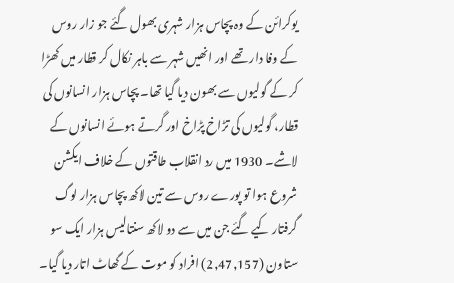یوکرائن کے وہ پچاس ہزار شہری بھول گئے جو زار روس کے وفا دار تھے اور انھیں شہر سے باہر نکال کر قطار میں کھڑا کر کے گولیوں سے بھون دیا گیا تھا۔ پچاس ہزار انسانوں کی قطار، گولیوں کی تڑاخ پڑاخ اور گرتے ہوئے انسانوں کے لاشے۔ 1930 میں رد انقلاب طاقتوں کے خلاف ایکشن شروع ہوا تو پورے روس سے تین لاکھ پچاس ہزار لوگ گرفتار کیے گئے جن میں سے دو لاکھ سنتالیس ہزار ایک سو ستاون (2,47,157) افراد کو موت کے گھاٹ اتار دیا گیا۔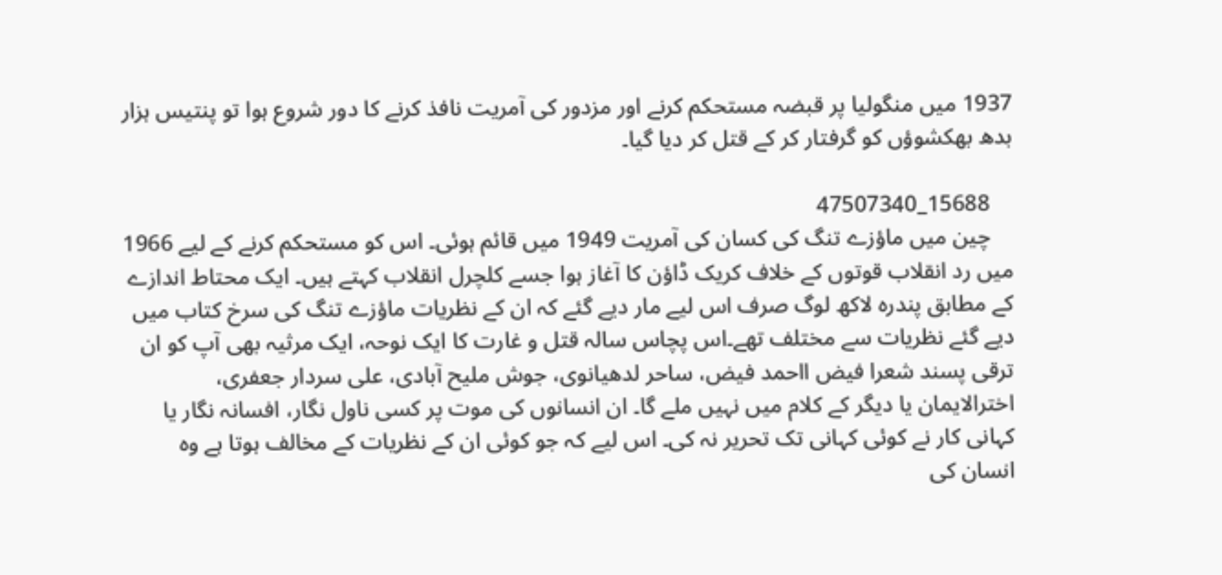1937 میں منگولیا پر قبضہ مستحکم کرنے اور مزدور کی آمریت نافذ کرنے کا دور شروع ہوا تو پنتیس ہزار بدھ بھکشوؤں کو گرفتار کر کے قتل کر دیا گیا۔

    15688_47507340
    چین میں ماؤزے تنگ کی کسان کی آمریت 1949 میں قائم ہوئی۔ اس کو مستحکم کرنے کے لیے 1966 میں رد انقلاب قوتوں کے خلاف کریک ڈاؤن کا آغاز ہوا جسے کلچرل انقلاب کہتے ہیں۔ ایک محتاط اندازے کے مطابق پندرہ لاکھ لوگ صرف اس لیے مار دیے گئے کہ ان کے نظریات ماؤزے تنگ کی سرخ کتاب میں دیے گئے نظریات سے مختلف تھے۔اس پچاس سالہ قتل و غارت کا ایک نوحہ، ایک مرثیہ بھی آپ کو ان ترقی پسند شعرا فیض ااحمد فیض، ساحر لدھیانوی، جوش ملیح آبادی، علی سردار جعفری، اخترالایمان یا دیگر کے کلام میں نہیں ملے گا۔ ان انسانوں کی موت پر کسی ناول نگار، افسانہ نگار یا کہانی کار نے کوئی کہانی تک تحریر نہ کی۔ اس لیے کہ جو کوئی ان کے نظریات کے مخالف ہوتا ہے وہ انسان کی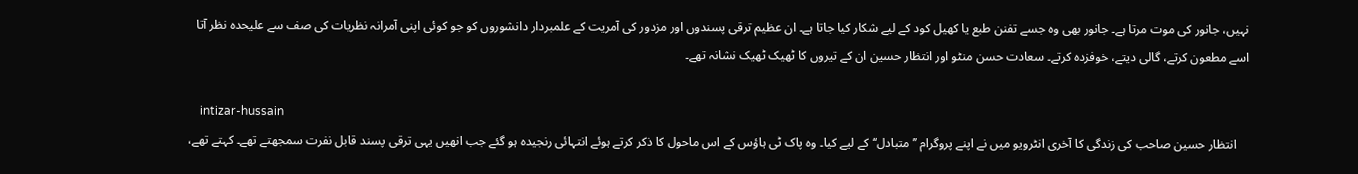نہیں، جانور کی موت مرتا ہے۔ جانور بھی وہ جسے تفنن طبع یا کھیل کود کے لیے شکار کیا جاتا ہے۔ ان عظیم ترقی پسندوں اور مزدور کی آمریت کے علمبردار دانشوروں کو جو کوئی اپنی آمرانہ نظریات کی صف سے علیحدہ نظر آتا اسے مطعون کرتے، گالی دیتے، خوفزدہ کرتے۔ سعادت حسن منٹو اور انتظار حسین ان کے تیروں کا ٹھیک ٹھیک نشانہ تھے۔

    intizar-hussain
    انتظار حسین صاحب کی زندگی کا آخری انٹرویو میں نے اپنے پروگرام ’’متبادل‘‘ کے لیے کیا۔ وہ پاک ٹی ہاؤس کے اس ماحول کا ذکر کرتے ہوئے انتہائی رنجیدہ ہو گئے جب انھیں یہی ترقی پسند قابل نفرت سمجھتے تھے۔ کہتے تھے،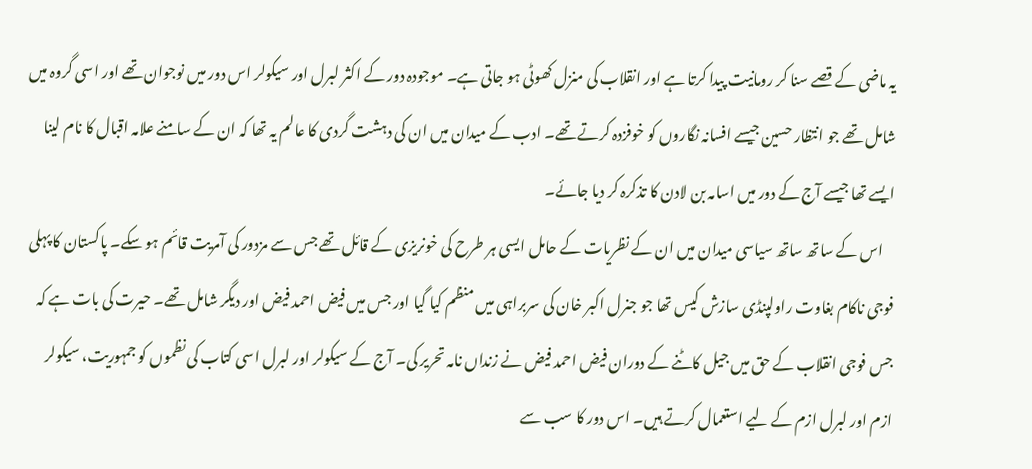یہ ماضی کے قصے سنا کر رومانیت پیدا کرتا ہے اور انقلاب کی منزل کھوٹی ہو جاتی ہے۔ موجودہ دور کے اکثر لبرل اور سیکولر اس دور میں نوجوان تھے اور اسی گروہ میں شامل تھے جو انتظار حسین جیسے افسانہ نگاروں کو خوفزدہ کرتے تھے۔ ادب کے میدان میں ان کی دہشت گردی کا عالم یہ تھا کہ ان کے سامنے علامہ اقبال کا نام لینا ایسے تھا جیسے آج کے دور میں اسامہ بن لادن کا تذکرہ کر دیا جائے۔
    اس کے ساتھ ساتھ سیاسی میدان میں ان کے نظریات کے حامل ایسی ہر طرح کی خونریزی کے قائل تھے جس سے مزدور کی آمریت قائم ہو سکے۔ پاکستان کا پہلی فوجی ناکام بغاوت راولپنڈی سازش کیس تھا جو جنرل اکبر خان کی سربراہی میں منظم کیا گیا اور جس میں فیض احمد فیض اور دیگر شامل تھے۔ حیرت کی بات ہے کہ جس فوجی انقلاب کے حق میں جیل کاٹنے کے دوران فیض احمد فیض نے زنداں نامہ تحریر کی۔ آج کے سیکولر اور لبرل اسی کتاب کی نظموں کو جمہوریت، سیکولر ازم اور لبرل ازم کے لیے استعمال کرتے ہیں۔ اس دور کا سب سے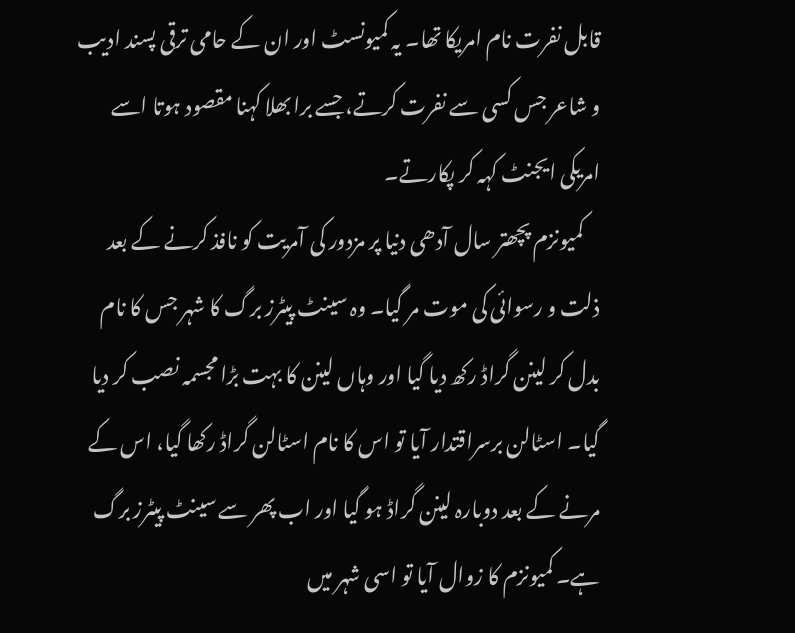قابل نفرت نام امریکا تھا۔ یہ کمیونسٹ اور ان کے حامی ترقی پسند ادیب و شاعر جس کسی سے نفرت کرتے، جسے برا بھلا کہنا مقصود ہوتا اسے امریکی ایجنٹ کہہ کر پکارتے۔
    کمیونزم پچھتر سال آدھی دنیا پر مزدور کی آمریت کو نافذ کرنے کے بعد ذلت و رسوائی کی موت مر گیا۔ وہ سینٹ پیٹرز برگ کا شہر جس کا نام بدل کر لینن گراڈ رکھ دیا گیا اور وہاں لینن کا بہت بڑا مجسمہ نصب کر دیا گیا۔ اسٹالن برسراقتدار آیا تو اس کا نام اسٹالن گراڈ رکھا گیا، اس کے مرنے کے بعد دوبارہ لینن گراڈ ہو گیا اور اب پھر سے سینٹ پیٹرز برگ ہے۔ کمیونزم کا زوال آیا تو اسی شہر میں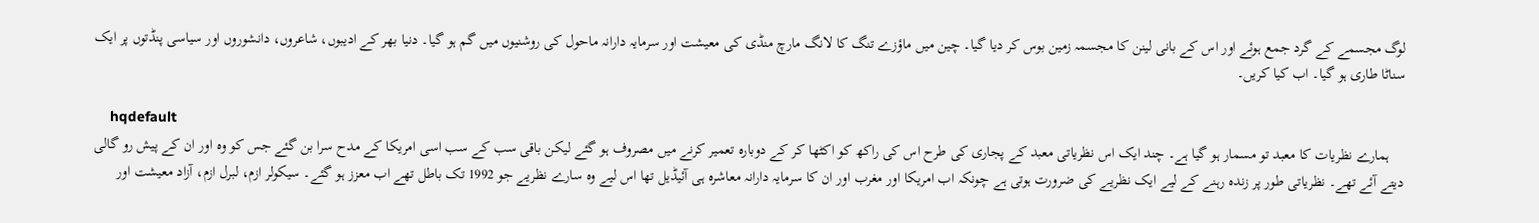لوگ مجسمے کے گرد جمع ہوئے اور اس کے بانی لینن کا مجسمہ زمین بوس کر دیا گیا۔ چین میں ماؤزے تنگ کا لانگ مارچ منڈی کی معیشت اور سرمایہ دارانہ ماحول کی روشنیوں میں گم ہو گیا۔ دنیا بھر کے ادیبوں، شاعروں، دانشوروں اور سیاسی پنڈتوں پر ایک سناٹا طاری ہو گیا۔ اب کیا کریں۔

    hqdefault
    ہمارے نظریات کا معبد تو مسمار ہو گیا ہے۔ چند ایک اس نظریاتی معبد کے پجاری کی طرح اس کی راکھ کو اکٹھا کر کے دوبارہ تعمیر کرنے میں مصروف ہو گئے لیکن باقی سب کے سب اسی امریکا کے مدح سرا بن گئے جس کو وہ اور ان کے پیش رو گالی دیتے آئے تھے۔ نظریاتی طور پر زندہ رہنے کے لیے ایک نظریے کی ضرورت ہوتی ہے چونکہ اب امریکا اور مغرب اور ان کا سرمایہ دارانہ معاشرہ ہی آئیڈیل تھا اس لیے وہ سارے نظریے جو 1992 تک باطل تھے اب معزز ہو گئے۔ سیکولر ازم، لبرل ازم، آزاد معیشت اور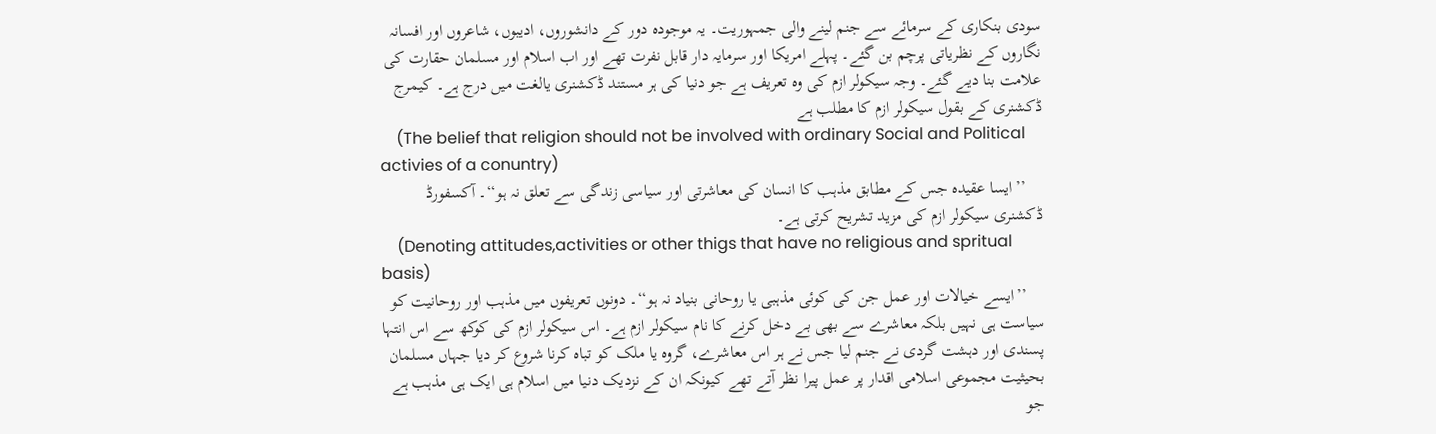سودی بنکاری کے سرمائے سے جنم لینے والی جمہوریت۔ یہ موجودہ دور کے دانشوروں، ادیبوں، شاعروں اور افسانہ نگاروں کے نظریاتی پرچم بن گئے۔ پہلے امریکا اور سرمایہ دار قابل نفرت تھے اور اب اسلام اور مسلمان حقارت کی علامت بنا دیے گئے۔ وجہ سیکولر ازم کی وہ تعریف ہے جو دنیا کی ہر مستند ڈکشنری یالغت میں درج ہے۔ کیمرج ڈکشنری کے بقول سیکولر ازم کا مطلب ہے
    (The belief that religion should not be involved with ordinary Social and Political activies of a conuntry)
    ’’ایسا عقیدہ جس کے مطابق مذہب کا انسان کی معاشرتی اور سیاسی زندگی سے تعلق نہ ہو‘‘۔ آکسفورڈ ڈکشنری سیکولر ازم کی مزید تشریح کرتی ہے۔
    (Denoting attitudes,activities or other thigs that have no religious and spritual basis)
    ’’ایسے خیالات اور عمل جن کی کوئی مذہبی یا روحانی بنیاد نہ ہو‘‘۔ دونوں تعریفوں میں مذہب اور روحانیت کو سیاست ہی نہیں بلکہ معاشرے سے بھی بے دخل کرنے کا نام سیکولر ازم ہے۔ اس سیکولر ازم کی کوکھ سے اس انتہا پسندی اور دہشت گردی نے جنم لیا جس نے ہر اس معاشرے، گروہ یا ملک کو تباہ کرنا شروع کر دیا جہاں مسلمان بحیثیت مجموعی اسلامی اقدار پر عمل پیرا نظر آتے تھے کیونکہ ان کے نزدیک دنیا میں اسلام ہی ایک ہی مذہب ہے جو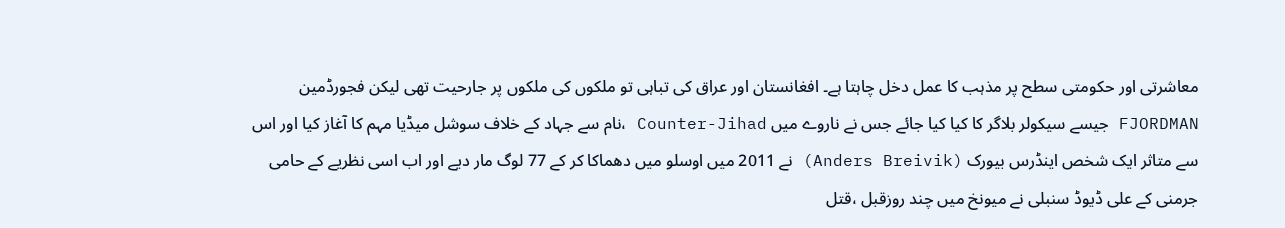معاشرتی اور حکومتی سطح پر مذہب کا عمل دخل چاہتا ہے۔ افغانستان اور عراق کی تباہی تو ملکوں کی ملکوں پر جارحیت تھی لیکن فجورڈمین FJORDMAN جیسے سیکولر بلاگر کا کیا کیا جائے جس نے ناروے میں Counter-Jihad ،نام سے جہاد کے خلاف سوشل میڈیا مہم کا آغاز کیا اور اس سے متاثر ایک شخص اینڈرس بیورک (Anders Breivik) نے 2011 میں اوسلو میں دھماکا کر کے 77 لوگ مار دیے اور اب اسی نظریے کے حامی جرمنی کے علی ڈیوڈ سنبلی نے میونخ میں چند روزقبل ،قتل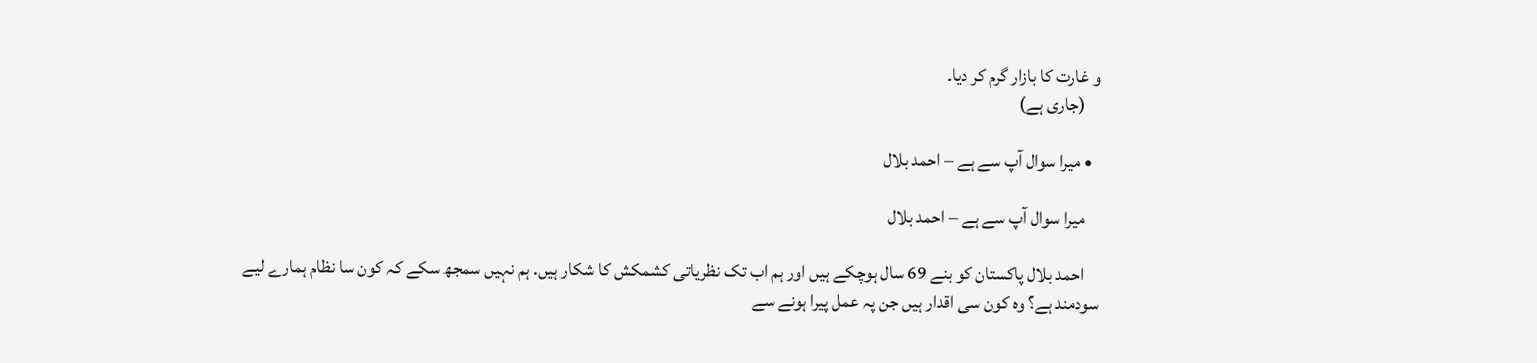و غارت کا بازار گرم کر دیا۔
    (جاری ہے)

  • میرا سوال آپ سے ہے – احمد بلال

    میرا سوال آپ سے ہے – احمد بلال

    احمد بلال پاکستان کو بنے 69 سال ہوچکے ہیں اور ہم اب تک نظریاتی کشمکش کا شکار ہیں. ہم نہیں سمجھ سکے کہ کون سا نظام ہمارے لیے سودمند ہے؟ وہ کون سی اقدار ہیں جن پہ عمل پیرا ہونے سے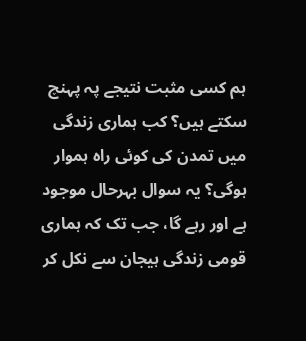ہم کسی مثبت نتیجے پہ پہنچ سکتے ہیں؟ کب ہماری زندگی میں تمدن کی کوئی راہ ہموار ہوگی؟ یہ سوال بہرحال موجود ہے اور رہے گا، جب تک کہ ہماری قومی زندگی ہیجان سے نکل کر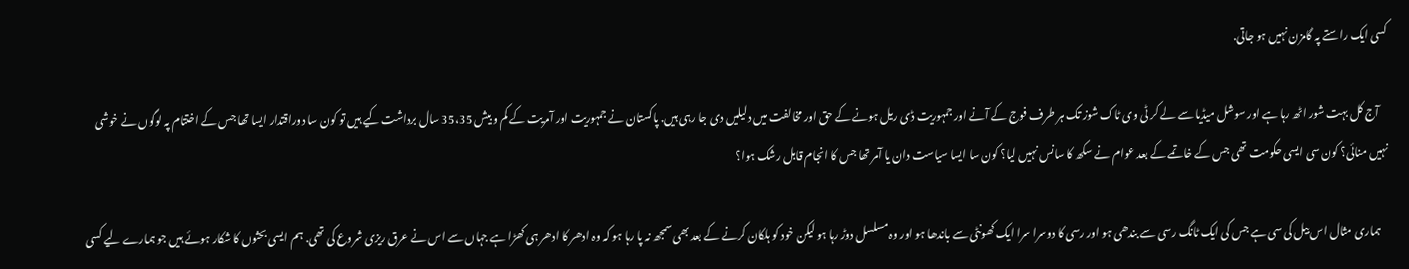کسی ایک راستے پہ گامزن نہیں ہو جاتی.

    آج کل بہت شور اٹھ رہا ہے اور سوشل میڈیا سے لے کر ٹی وی ٹاک شوز تک ہر طرف فوج کے آنے اور جمہوریت ڈی ریل ہونے کے حق اور مخالفت میں دلیلیں دی جا رہی ہیں. پاکستان نے جمہوریت اور آمریت کے کم و بیش 35،35 سال برداشت کیے ہیں تو کون سا دوراقتدار ایسا تھا جس کے اختتام پہ لوگوں نے خوشی نہیں منائی؟ کون سی ایسی حکومت تھی جس کے خاتمے کے بعد عوام نے سکھ کا سانس نہیں لیا؟ کون سا ایسا سیاست دان یا آمر تھا جس کا انجام قابل رشک ہوا؟

    ہماری مثال اس بیل کی سی ہے جس کی ایک ٹانگ رسی سے بندھی ہو اور رسی کا دوسرا سرا ایک کھونٹی سے باندھا ہو اور وہ مسلسل دوڑ رہا ہو لیکن خود کو ہلکان کرنے کے بعد بھی سمجھ نہ پا رہا ہو کہ وہ ادھر کا ادھر ہی کھڑا ہے جہاں سے اس نے عرق ریزی شروع کی تھی. ہم ایسی بحثوں کا شکار ہوئے ہیں جو ہمارے لیے کسی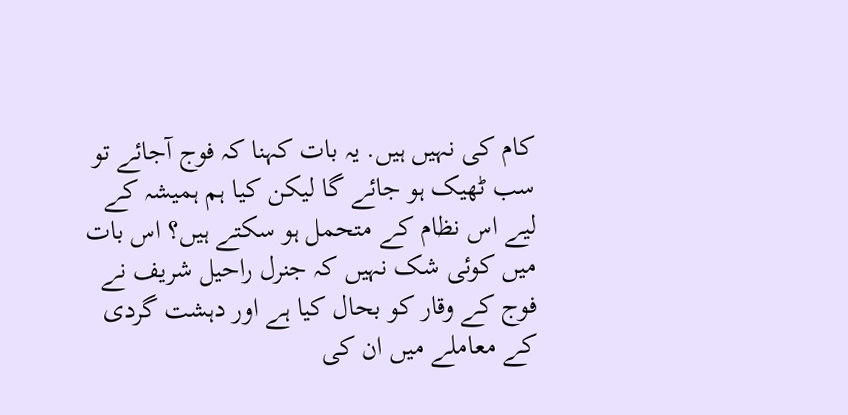کام کی نہیں ہیں. یہ بات کہنا کہ فوج آجائے تو سب ٹھیک ہو جائے گا لیکن کیا ہم ہمیشہ کے لیے اس نظام کے متحمل ہو سکتے ہیں؟ اس بات میں کوئی شک نہیں کہ جنرل راحیل شریف نے فوج کے وقار کو بحال کیا ہے اور دہشت گردی کے معاملے میں ان کی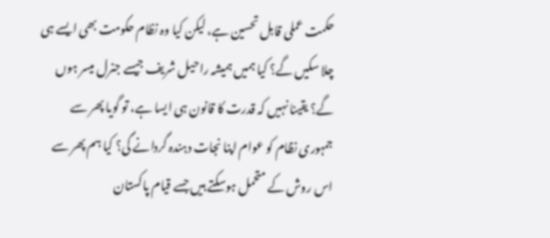حکمت عملی قابل تحسین ہے، لیکن کیا وہ نظام حکومت بھی ایسے ہی چلا سکیں گے؟ کیا ہمیں ہمیشہ راحیل شریف جیسے جنرل میسر ہوں گے؟ یقینا نہیں کہ قدرت کا قانون ہی ایسا ہے، تو گویا پھر سے جمہوری نظام کو عوام اپنا نجات دہندہ گردانے گی؟ کیا ہم پھر سے اس روش کے متحمل ہوسکتے ہیں جسے قیام پاکستان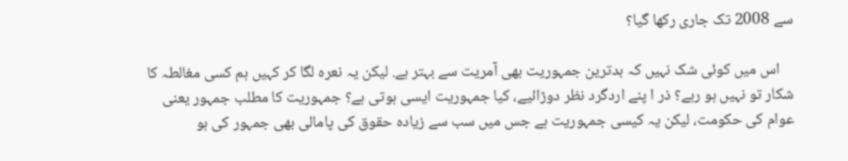سے 2008 تک جاری رکھا گیا؟

    اس میں کوئی شک نہیں کہ بدترین جمہوریت بھی آمریت سے بہتر ہے. لیکن یہ نعرہ لگا کر کہیں ہم کسی مغالطہ کا شکار تو نہیں ہو رہے؟ ذر ا پنے اردگرد نظر دوڑائیے، کیا جمہوریت ایسی ہوتی ہے؟ جمہوریت کا مطلب جمہور یعنی عوام کی حکومت، لیکن یہ کیسی جمہوریت ہے جس میں سب سے زیادہ حقوق کی پامالی بھی جمہور کی ہو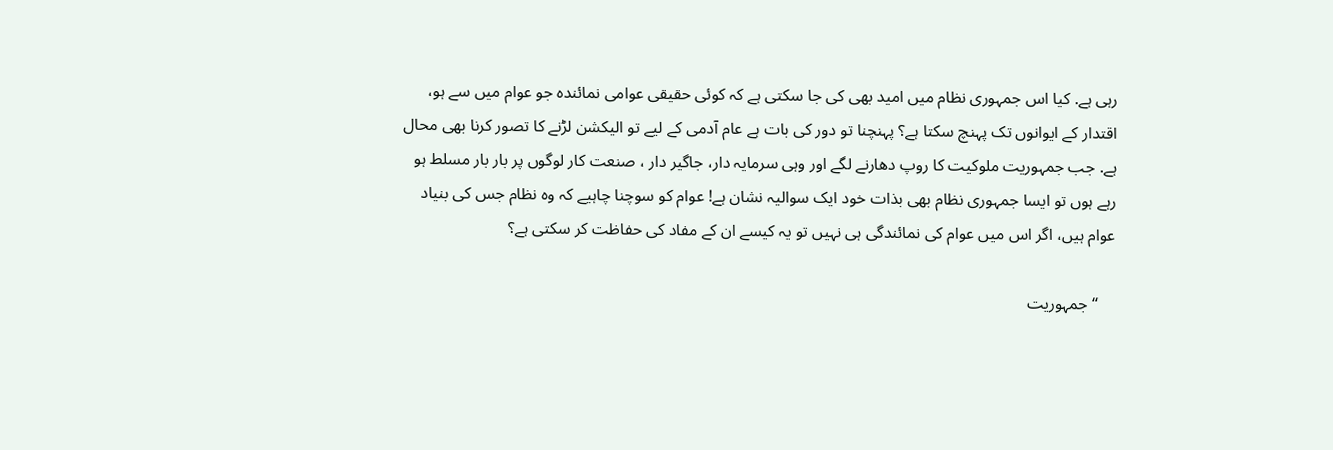رہی ہے. کیا اس جمہوری نظام میں امید بھی کی جا سکتی ہے کہ کوئی حقیقی عوامی نمائندہ جو عوام میں سے ہو، اقتدار کے ایوانوں تک پہنچ سکتا ہے؟ پہنچنا تو دور کی بات ہے عام آدمی کے لیے تو الیکشن لڑنے کا تصور کرنا بھی محال ہے. جب جمہوریت ملوکیت کا روپ دھارنے لگے اور وہی سرمایہ دار، جاگیر دار ، صنعت کار لوگوں پر بار بار مسلط ہو رہے ہوں تو ایسا جمہوری نظام بھی بذات خود ایک سوالیہ نشان ہے! عوام کو سوچنا چاہیے کہ وہ نظام جس کی بنیاد عوام ہیں، اگر اس میں عوام کی نمائندگی ہی نہیں تو یہ کیسے ان کے مفاد کی حفاظت کر سکتی ہے؟

    “جمہوریت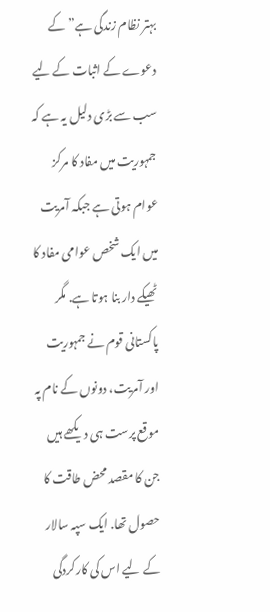بہتر نظام زندگی ہے” کے دعوے کے اثبات کے لیے سب سے بڑی دلیل یہ ہے کہ جمہوریت میں مفاد کا مرکز عوام ہوتی ہے جبکہ آمریت میں ایک شخص عوامی مفاد کا ٹھیکے دار بنا ہوتا ہے. مگر پاکستانی قوم نے جمہوریت اور آمریت، دونوں کے نام پہ موقع پرست ہی دیکھے ہیں جن کا مقصد محض طاقت کا حصول تھا. ایک سپہ سالار کے لیے اس کی کارکردگی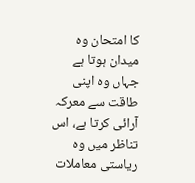کا امتحان وہ میدان ہوتا ہے جہاں وہ اپنی طاقت سے معرکہ آرائی کرتا ہے، اس تناظر میں وہ ریاستی معاملات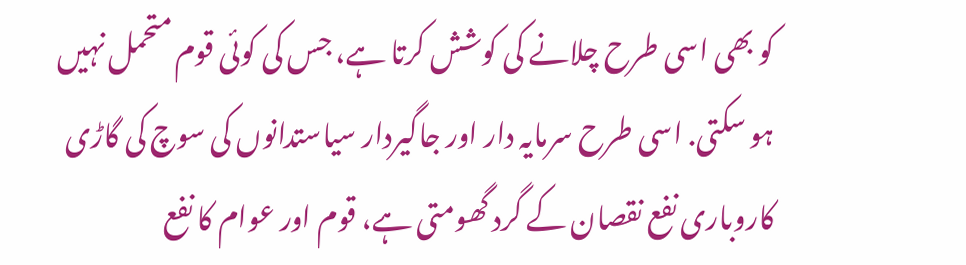کو بھی اسی طرح چلانے کی کوشش کرتا ہے، جس کی کوئی قوم متحمل نہیں ہو سکتی. اسی طرح سرمایہ دار اور جاگیردار سیاستدانوں کی سوچ کی گاڑی کاروباری نفع نقصان کے گرد گھومتی ہے، قوم اور عوام کا نفع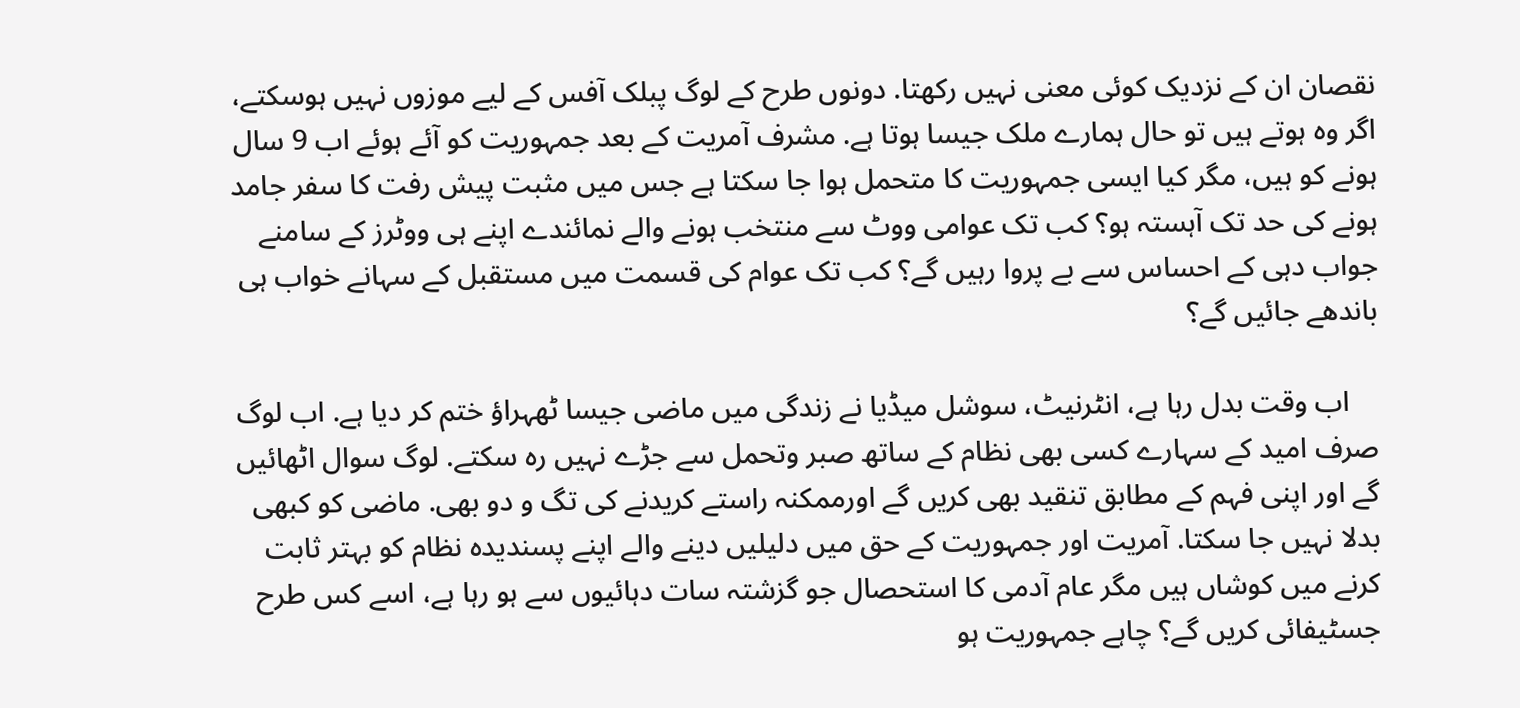نقصان ان کے نزدیک کوئی معنی نہیں رکھتا. دونوں طرح کے لوگ پبلک آفس کے لیے موزوں نہیں ہوسکتے، اگر وہ ہوتے ہیں تو حال ہمارے ملک جیسا ہوتا ہے. مشرف آمریت کے بعد جمہوریت کو آئے ہوئے اب 9 سال ہونے کو ہیں، مگر کیا ایسی جمہوریت کا متحمل ہوا جا سکتا ہے جس میں مثبت پیش رفت کا سفر جامد ہونے کی حد تک آہستہ ہو؟ کب تک عوامی ووٹ سے منتخب ہونے والے نمائندے اپنے ہی ووٹرز کے سامنے جواب دہی کے احساس سے بے پروا رہیں گے؟ کب تک عوام کی قسمت میں مستقبل کے سہانے خواب ہی باندھے جائیں گے؟

    اب وقت بدل رہا ہے، انٹرنیٹ، سوشل میڈیا نے زندگی میں ماضی جیسا ٹھہراؤ ختم کر دیا ہے. اب لوگ صرف امید کے سہارے کسی بھی نظام کے ساتھ صبر وتحمل سے جڑے نہیں رہ سکتے. لوگ سوال اٹھائیں گے اور اپنی فہم کے مطابق تنقید بھی کریں گے اورممکنہ راستے کریدنے کی تگ و دو بھی. ماضی کو کبھی بدلا نہیں جا سکتا. آمریت اور جمہوریت کے حق میں دلیلیں دینے والے اپنے پسندیدہ نظام کو بہتر ثابت کرنے میں کوشاں ہیں مگر عام آدمی کا استحصال جو گزشتہ سات دہائیوں سے ہو رہا ہے، اسے کس طرح جسٹیفائی کریں گے؟ چاہے جمہوریت ہو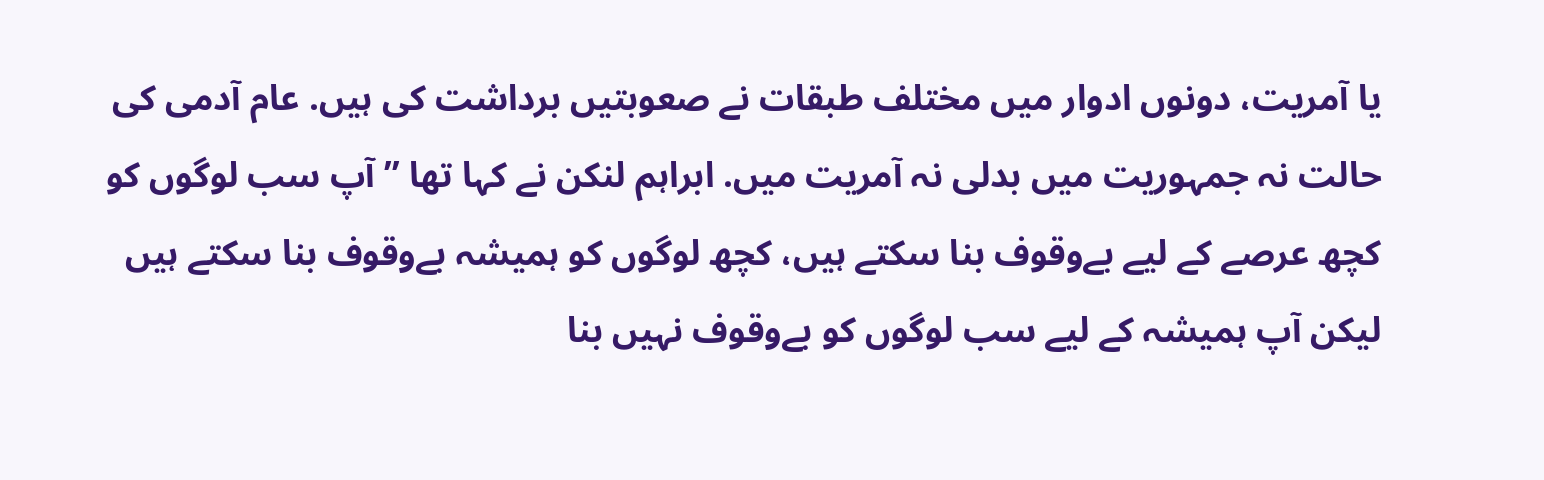یا آمریت، دونوں ادوار میں مختلف طبقات نے صعوبتیں برداشت کی ہیں. عام آدمی کی حالت نہ جمہوریت میں بدلی نہ آمریت میں. ابراہم لنکن نے کہا تھا ” آپ سب لوگوں کو کچھ عرصے کے لیے بےوقوف بنا سکتے ہیں، کچھ لوگوں کو ہمیشہ بےوقوف بنا سکتے ہیں لیکن آپ ہمیشہ کے لیے سب لوگوں کو بےوقوف نہیں بنا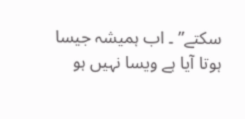سکتے” ۔ اب ہمیشہ جیسا ہوتا آیا ہے ویسا نہیں ہو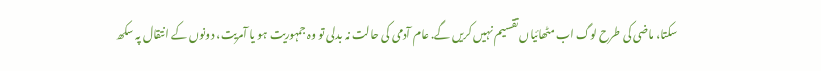سکتا، ماضی کی طرح لوگ اب مٹھائیاں تقسیم نہیں کریں گے. عام آدمی کی حالت نہ بدلی تو وہ جمہوریت ہو یا آمریت، دونوں کے انتقال پہ سکھ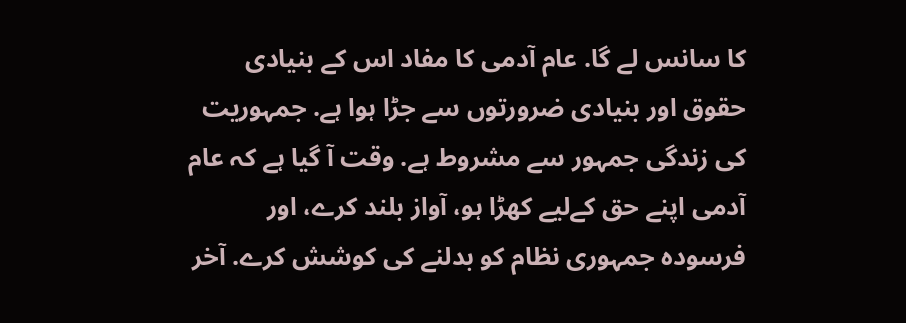کا سانس لے گا. عام آدمی کا مفاد اس کے بنیادی حقوق اور بنیادی ضرورتوں سے جڑا ہوا ہے. جمہوریت کی زندگی جمہور سے مشروط ہے. وقت آ گیا ہے کہ عام آدمی اپنے حق کےلیے کھڑا ہو، آواز بلند کرے، اور فرسودہ جمہوری نظام کو بدلنے کی کوشش کرے. آخر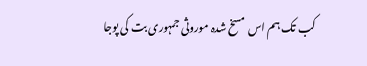کب تک ہم اس مسخ شدہ موروثی جمہوری بت کی پوجا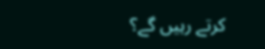کرتے رہیں گے؟